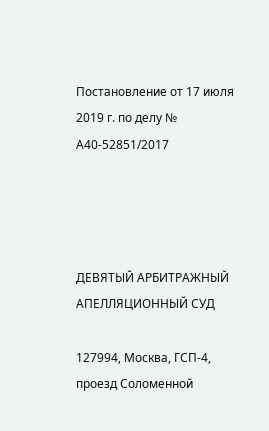Постановление от 17 июля 2019 г. по делу № А40-52851/2017




ДЕВЯТЫЙ АРБИТРАЖНЫЙ АПЕЛЛЯЦИОННЫЙ СУД

127994, Москва, ГСП-4, проезд Соломенной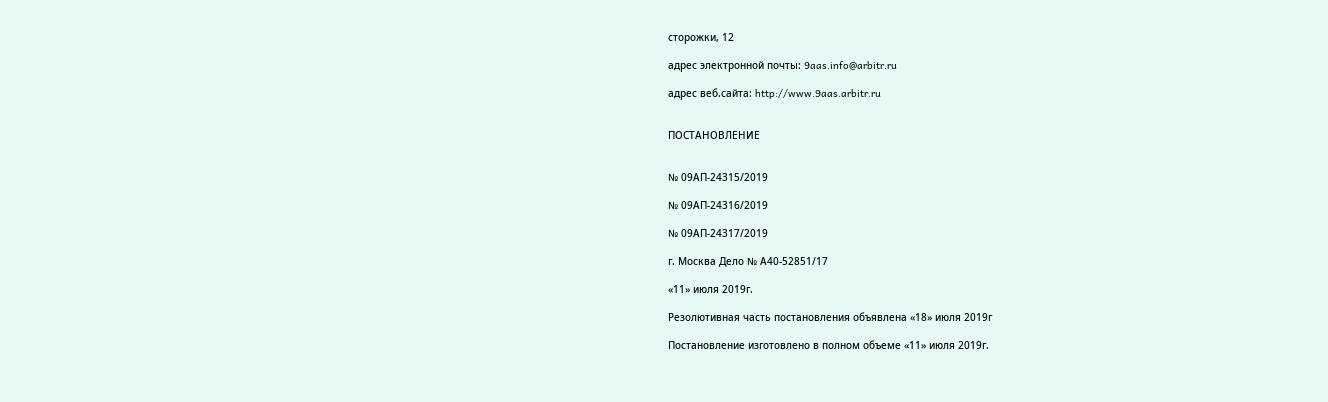cторожки, 12

адрес электронной почты: 9aas.info@arbitr.ru

адрес веб.сайта: http://www.9aas.arbitr.ru


ПОСТАНОВЛЕНИЕ


№ 09АП-24315/2019

№ 09АП-24316/2019

№ 09АП-24317/2019

г. Москва Дело № А40-52851/17

«11» июля 2019г.

Резолютивная часть постановления объявлена «18» июля 2019г

Постановление изготовлено в полном объеме «11» июля 2019г.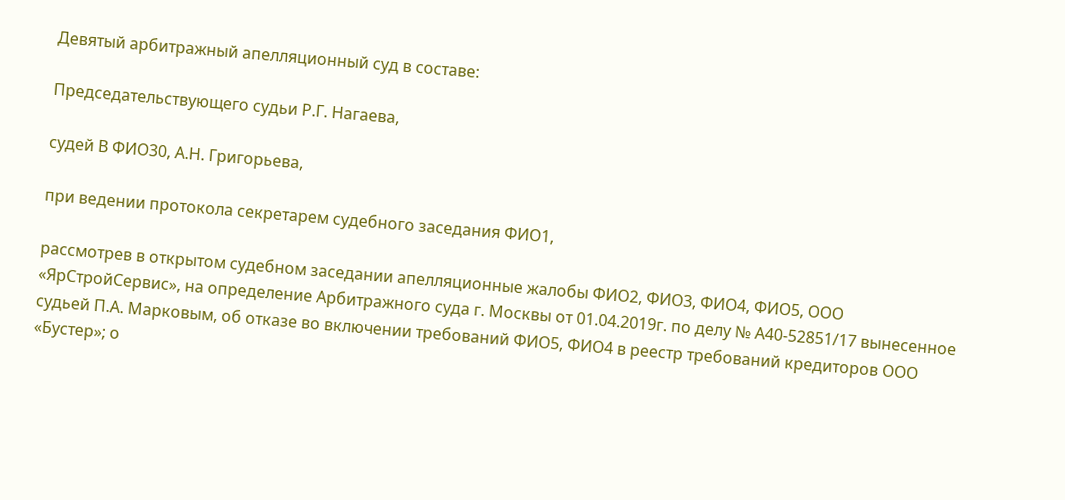Девятый арбитражный апелляционный суд в составе:

Председательствующего судьи Р.Г. Нагаева,

судей В ФИО30, А.Н. Григорьева,

при ведении протокола секретарем судебного заседания ФИО1,

рассмотрев в открытом судебном заседании апелляционные жалобы ФИО2, ФИО3, ФИО4, ФИО5, ООО «ЯрСтройСервис», на определение Арбитражного суда г. Москвы от 01.04.2019г. по делу № А40-52851/17 вынесенное судьей П.А. Марковым, об отказе во включении требований ФИО5, ФИО4 в реестр требований кредиторов ООО «Бустер»; о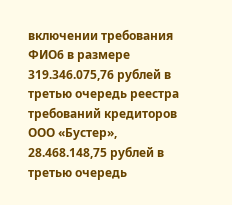включении требования ФИО6 в размере 319.346.075,76 рублей в третью очередь реестра требований кредиторов ООО «Бустер», 28.468.148,75 рублей в третью очередь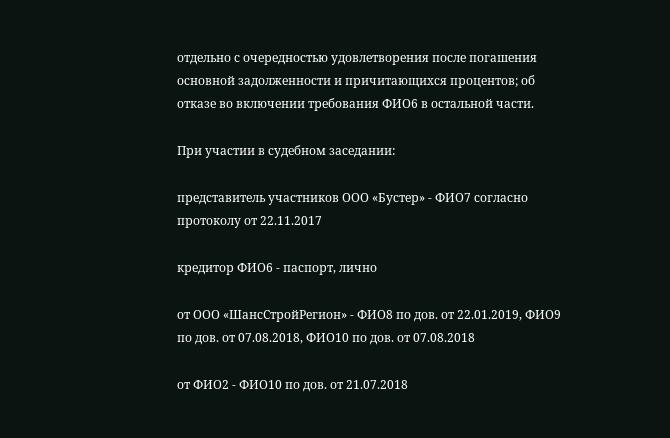отдельно с очередностью удовлетворения после погашения основной задолженности и причитающихся процентов; об отказе во включении требования ФИО6 в остальной части.

При участии в судебном заседании:

представитель участников ООО «Бустер» - ФИО7 согласно протоколу от 22.11.2017

кредитор ФИО6 - паспорт, лично

от ООО «ШансСтройРегион» - ФИО8 по дов. от 22.01.2019, ФИО9 по дов. от 07.08.2018, ФИО10 по дов. от 07.08.2018

от ФИО2 - ФИО10 по дов. от 21.07.2018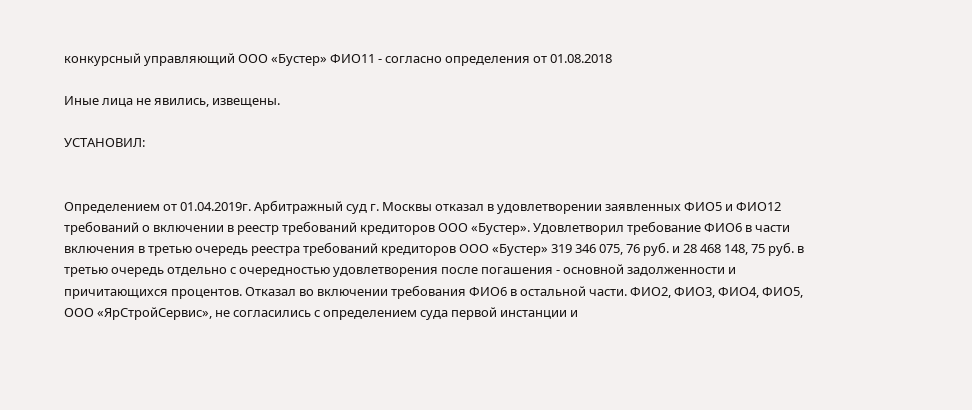конкурсный управляющий ООО «Бустер» ФИО11 - согласно определения от 01.08.2018

Иные лица не явились, извещены.

УСТАНОВИЛ:


Определением от 01.04.2019г. Арбитражный суд г. Москвы отказал в удовлетворении заявленных ФИО5 и ФИО12 требований о включении в реестр требований кредиторов ООО «Бустер». Удовлетворил требование ФИО6 в части включения в третью очередь реестра требований кредиторов ООО «Бустер» 319 346 075, 76 руб. и 28 468 148, 75 руб. в третью очередь отдельно с очередностью удовлетворения после погашения - основной задолженности и причитающихся процентов. Отказал во включении требования ФИО6 в остальной части. ФИО2, ФИО3, ФИО4, ФИО5, ООО «ЯрСтройСервис», не согласились с определением суда первой инстанции и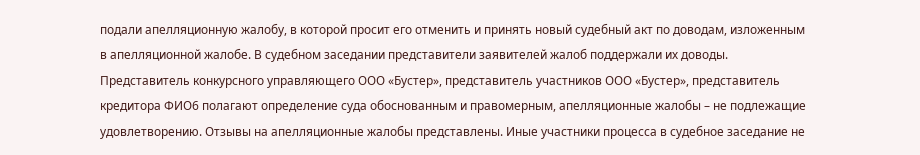подали апелляционную жалобу, в которой просит его отменить и принять новый судебный акт по доводам, изложенным в апелляционной жалобе. В судебном заседании представители заявителей жалоб поддержали их доводы. Представитель конкурсного управляющего ООО «Бустер», представитель участников ООО «Бустер», представитель кредитора ФИО6 полагают определение суда обоснованным и правомерным, апелляционные жалобы – не подлежащие удовлетворению. Отзывы на апелляционные жалобы представлены. Иные участники процесса в судебное заседание не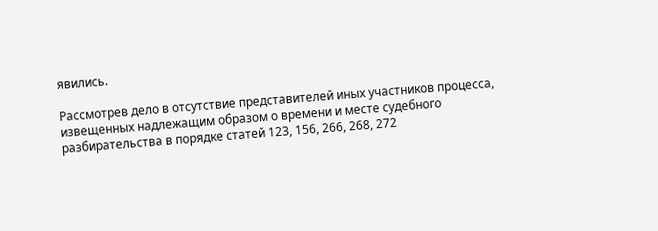явились.

Рассмотрев дело в отсутствие представителей иных участников процесса, извещенных надлежащим образом о времени и месте судебного разбирательства в порядке статей 123, 156, 266, 268, 272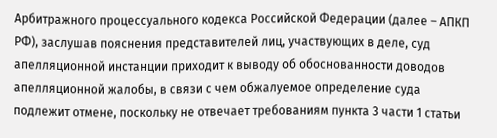Арбитражного процессуального кодекса Российской Федерации (далее – АПКП РФ), заслушав пояснения представителей лиц, участвующих в деле, суд апелляционной инстанции приходит к выводу об обоснованности доводов апелляционной жалобы, в связи с чем обжалуемое определение суда подлежит отмене, поскольку не отвечает требованиям пункта 3 части 1 статьи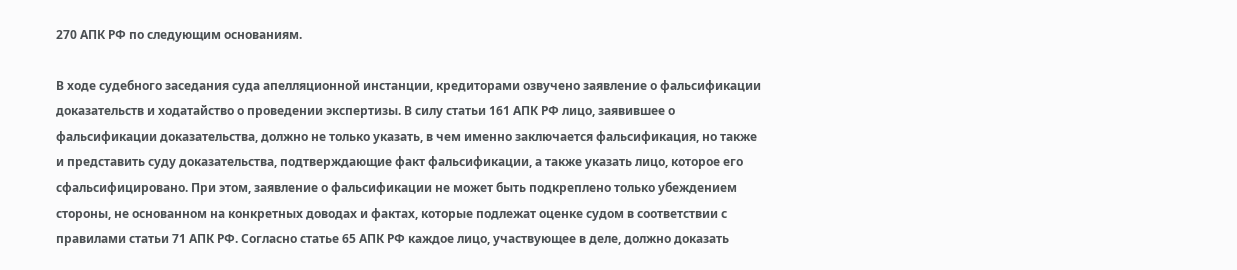270 АПК РФ по следующим основаниям.

В ходе судебного заседания суда апелляционной инстанции, кредиторами озвучено заявление о фальсификации доказательств и ходатайство о проведении экспертизы. В силу статьи 161 АПК РФ лицо, заявившее о фальсификации доказательства, должно не только указать, в чем именно заключается фальсификация, но также и представить суду доказательства, подтверждающие факт фальсификации, а также указать лицо, которое его сфальсифицировано. При этом, заявление о фальсификации не может быть подкреплено только убеждением стороны, не основанном на конкретных доводах и фактах, которые подлежат оценке судом в соответствии с правилами статьи 71 АПК РФ. Согласно статье 65 АПК РФ каждое лицо, участвующее в деле, должно доказать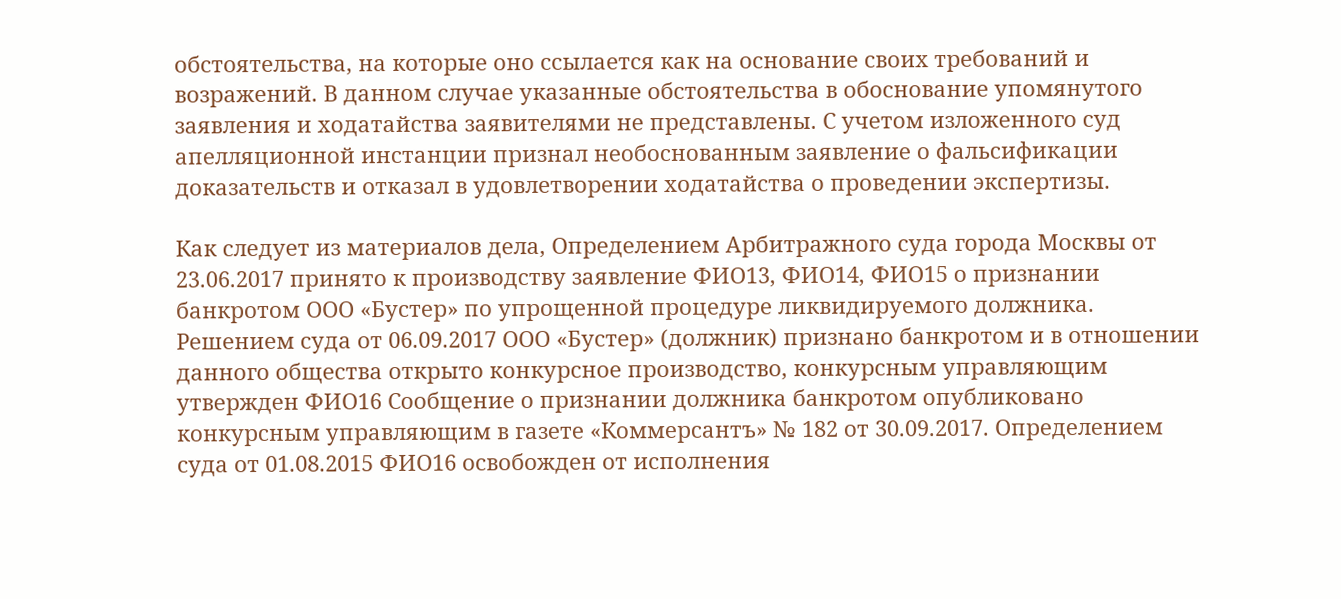обстоятельства, на которые оно ссылается как на основание своих требований и возражений. В данном случае указанные обстоятельства в обоснование упомянутого заявления и ходатайства заявителями не представлены. С учетом изложенного суд апелляционной инстанции признал необоснованным заявление о фальсификации доказательств и отказал в удовлетворении ходатайства о проведении экспертизы.

Как следует из материалов дела, Определением Арбитражного суда города Москвы от 23.06.2017 принято к производству заявление ФИО13, ФИО14, ФИО15 о признании банкротом ООО «Бустер» по упрощенной процедуре ликвидируемого должника. Решением суда от 06.09.2017 ООО «Бустер» (должник) признано банкротом и в отношении данного общества открыто конкурсное производство, конкурсным управляющим утвержден ФИО16 Сообщение о признании должника банкротом опубликовано конкурсным управляющим в газете «Коммерсантъ» № 182 от 30.09.2017. Определением суда от 01.08.2015 ФИО16 освобожден от исполнения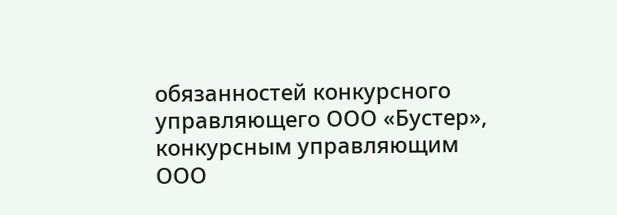обязанностей конкурсного управляющего ООО «Бустер», конкурсным управляющим ООО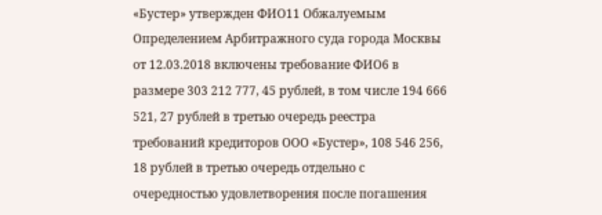«Бустер» утвержден ФИО11 Обжалуемым Определением Арбитражного суда города Москвы от 12.03.2018 включены требование ФИО6 в размере 303 212 777, 45 рублей, в том числе 194 666 521, 27 рублей в третью очередь реестра требований кредиторов ООО «Бустер», 108 546 256, 18 рублей в третью очередь отдельно с очередностью удовлетворения после погашения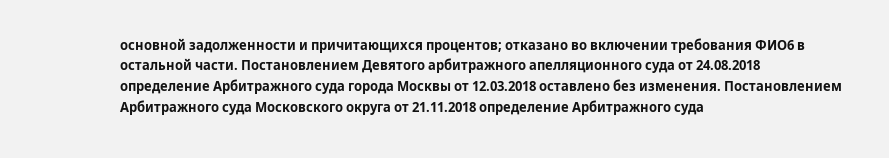основной задолженности и причитающихся процентов; отказано во включении требования ФИО6 в остальной части. Постановлением Девятого арбитражного апелляционного суда от 24.08.2018 определение Арбитражного суда города Москвы от 12.03.2018 оставлено без изменения. Постановлением Арбитражного суда Московского округа от 21.11.2018 определение Арбитражного суда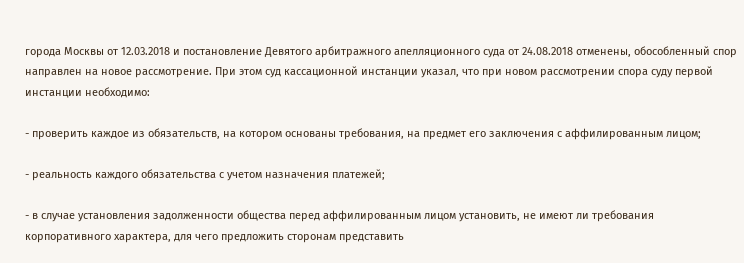города Москвы от 12.03.2018 и постановление Девятого арбитражного апелляционного суда от 24.08.2018 отменены, обособленный спор направлен на новое рассмотрение. При этом суд кассационной инстанции указал, что при новом рассмотрении спора суду первой инстанции необходимо:

- проверить каждое из обязательств, на котором основаны требования, на предмет его заключения с аффилированным лицом;

- реальность каждого обязательства с учетом назначения платежей;

- в случае установления задолженности общества перед аффилированным лицом установить, не имеют ли требования корпоративного характера, для чего предложить сторонам представить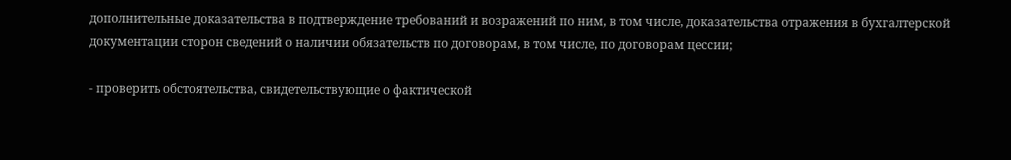дополнительные доказательства в подтверждение требований и возражений по ним, в том числе, доказательства отражения в бухгалтерской документации сторон сведений о наличии обязательств по договорам, в том числе, по договорам цессии;

- проверить обстоятельства, свидетельствующие о фактической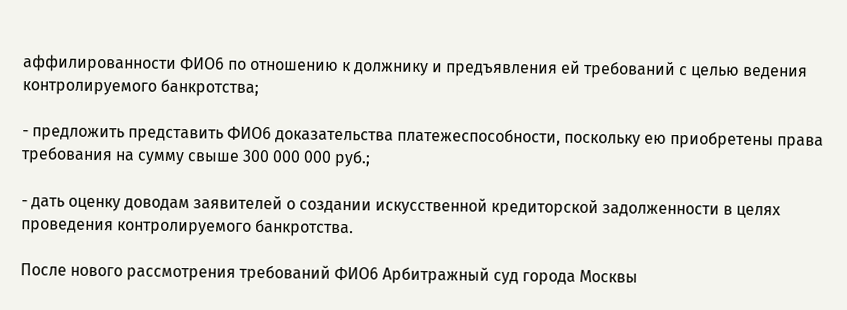аффилированности ФИО6 по отношению к должнику и предъявления ей требований с целью ведения контролируемого банкротства;

- предложить представить ФИО6 доказательства платежеспособности, поскольку ею приобретены права требования на сумму свыше 300 000 000 руб.;

- дать оценку доводам заявителей о создании искусственной кредиторской задолженности в целях проведения контролируемого банкротства.

После нового рассмотрения требований ФИО6 Арбитражный суд города Москвы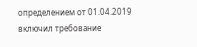определением от 01.04.2019 включил требование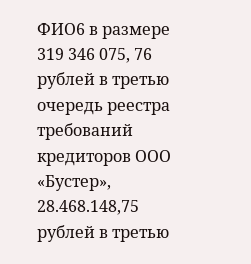ФИО6 в размере 319 346 075, 76 рублей в третью очередь реестра требований кредиторов ООО «Бустер», 28.468.148,75 рублей в третью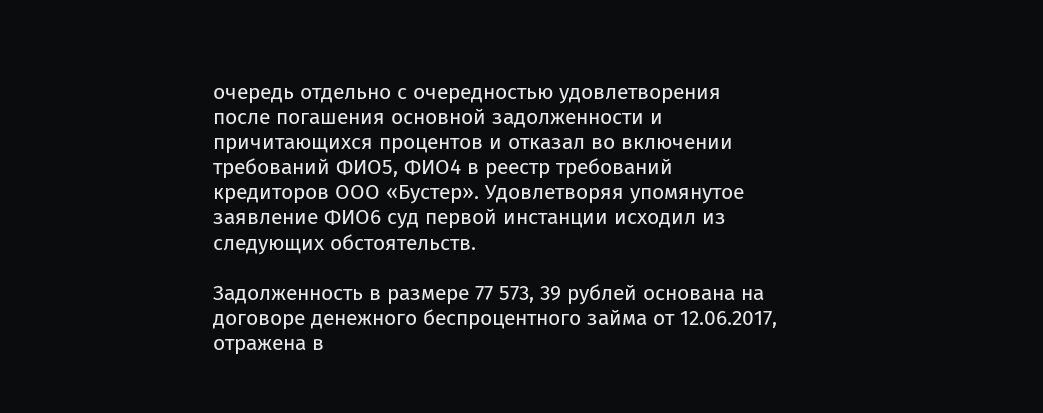очередь отдельно с очередностью удовлетворения после погашения основной задолженности и причитающихся процентов и отказал во включении требований ФИО5, ФИО4 в реестр требований кредиторов ООО «Бустер». Удовлетворяя упомянутое заявление ФИО6 суд первой инстанции исходил из следующих обстоятельств.

Задолженность в размере 77 573, 39 рублей основана на договоре денежного беспроцентного займа от 12.06.2017, отражена в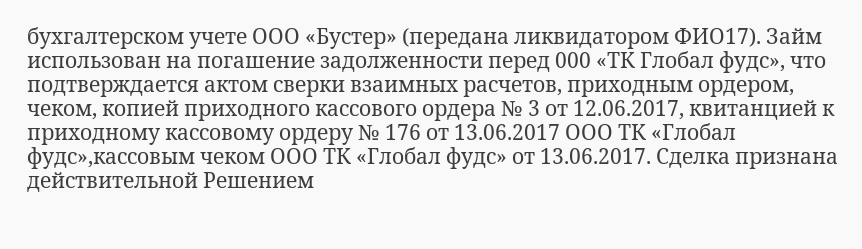бухгалтерском учете ООО «Бустер» (передана ликвидатором ФИО17). Займ использован на погашение задолженности перед 000 «ТК Глобал фудс», что подтверждается актом сверки взаимных расчетов, приходным ордером, чеком, копией приходного кассового ордера № 3 от 12.06.2017, квитанцией к приходному кассовому ордеру № 176 от 13.06.2017 ООО ТК «Глобал фудс»,кассовым чеком ООО ТК «Глобал фудс» от 13.06.2017. Сделка признана действительной Решением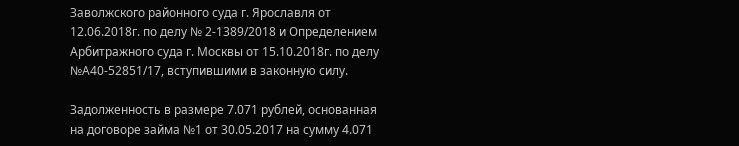Заволжского районного суда г. Ярославля от 12.06.2018г. по делу № 2-1389/2018 и Определением Арбитражного суда г. Москвы от 15.10.2018г. по делу №А40-52851/17, вступившими в законную силу.

Задолженность в размере 7.071 рублей, основанная на договоре займа №1 от 30.05.2017 на сумму 4.071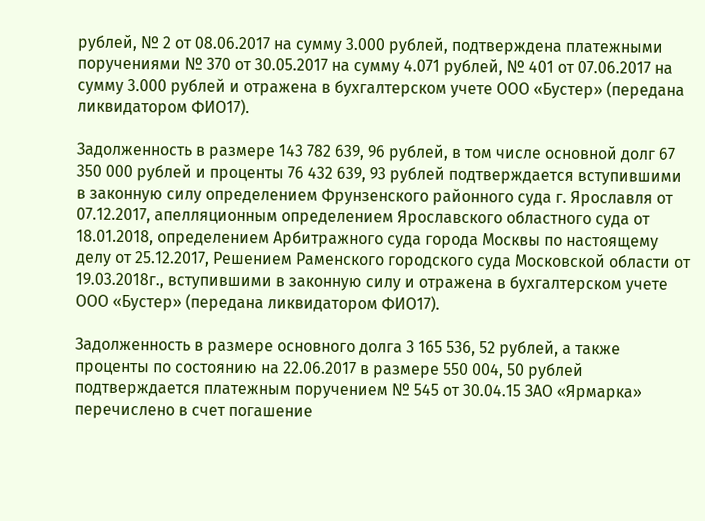рублей, № 2 от 08.06.2017 на сумму 3.000 рублей, подтверждена платежными поручениями № 370 от 30.05.2017 на сумму 4.071 рублей, № 401 от 07.06.2017 на сумму 3.000 рублей и отражена в бухгалтерском учете ООО «Бустер» (передана ликвидатором ФИО17).

Задолженность в размере 143 782 639, 96 рублей, в том числе основной долг 67 350 000 рублей и проценты 76 432 639, 93 рублей подтверждается вступившими в законную силу определением Фрунзенского районного суда г. Ярославля от 07.12.2017, апелляционным определением Ярославского областного суда от 18.01.2018, определением Арбитражного суда города Москвы по настоящему делу от 25.12.2017, Решением Раменского городского суда Московской области от 19.03.2018г., вступившими в законную силу и отражена в бухгалтерском учете ООО «Бустер» (передана ликвидатором ФИО17).

Задолженность в размере основного долга 3 165 536, 52 рублей, а также проценты по состоянию на 22.06.2017 в размере 550 004, 50 рублей подтверждается платежным поручением № 545 от 30.04.15 ЗАО «Ярмарка» перечислено в счет погашение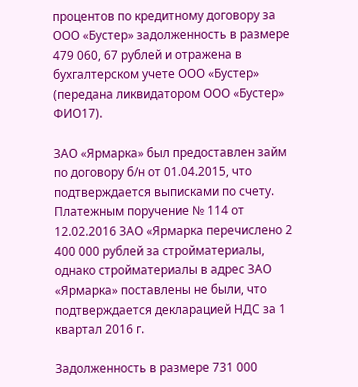процентов по кредитному договору за ООО «Бустер» задолженность в размере 479 060, 67 рублей и отражена в бухгалтерском учете ООО «Бустер» (передана ликвидатором ООО «Бустер» ФИО17).

ЗАО «Ярмарка» был предоставлен займ по договору б/н от 01.04.2015, что подтверждается выписками по счету. Платежным поручение № 114 от 12.02.2016 ЗАО «Ярмарка перечислено 2 400 000 рублей за стройматериалы, однако стройматериалы в адрес ЗАО «Ярмарка» поставлены не были, что подтверждается декларацией НДС за 1 квартал 2016 г.

Задолженность в размере 731 000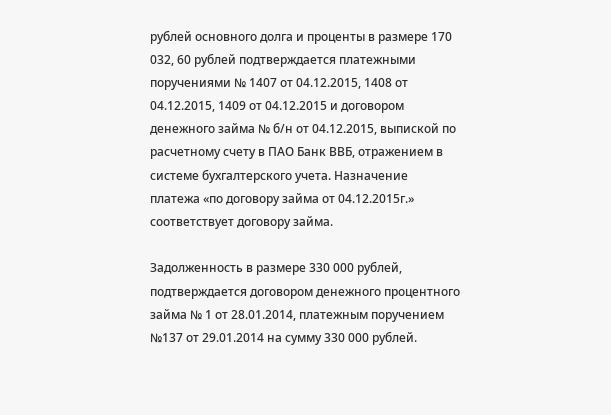рублей основного долга и проценты в размере 170 032, 60 рублей подтверждается платежными поручениями № 1407 от 04.12.2015, 1408 от 04.12.2015, 1409 от 04.12.2015 и договором денежного займа № б/н от 04.12.2015, выпиской по расчетному счету в ПАО Банк ВВБ, отражением в системе бухгалтерского учета. Назначение платежа «по договору займа от 04.12.2015г.» соответствует договору займа.

Задолженность в размере 330 000 рублей, подтверждается договором денежного процентного займа № 1 от 28.01.2014, платежным поручением №137 от 29.01.2014 на сумму 330 000 рублей.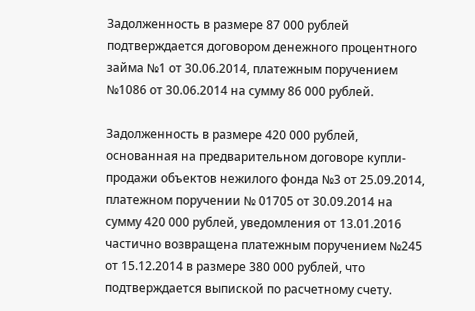Задолженность в размере 87 000 рублей подтверждается договором денежного процентного займа №1 от 30.06.2014, платежным поручением №1086 от 30.06.2014 на сумму 86 000 рублей.

Задолженность в размере 420 000 рублей, основанная на предварительном договоре купли-продажи объектов нежилого фонда №3 от 25.09.2014, платежном поручении № 01705 от 30.09.2014 на сумму 420 000 рублей, уведомления от 13.01.2016 частично возвращена платежным поручением №245 от 15.12.2014 в размере 380 000 рублей, что подтверждается выпиской по расчетному счету.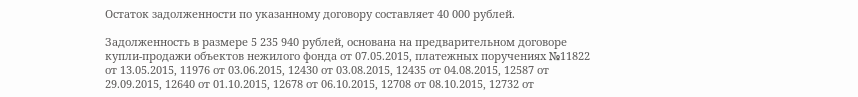Остаток задолженности по указанному договору составляет 40 000 рублей.

Задолженность в размере 5 235 940 рублей, основана на предварительном договоре купли-продажи объектов нежилого фонда от 07.05.2015, платежных поручениях №11822 от 13.05.2015, 11976 от 03.06.2015, 12430 от 03.08.2015, 12435 от 04.08.2015, 12587 от 29.09.2015, 12640 от 01.10.2015, 12678 от 06.10.2015, 12708 от 08.10.2015, 12732 от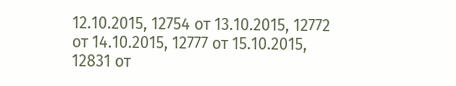12.10.2015, 12754 от 13.10.2015, 12772 от 14.10.2015, 12777 от 15.10.2015, 12831 от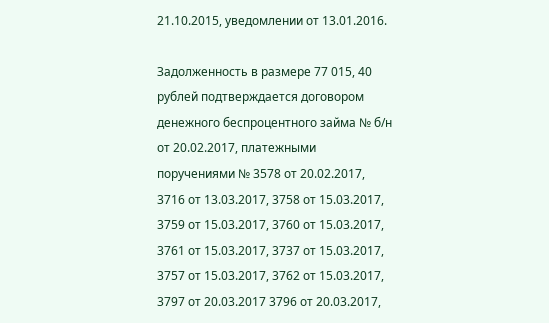21.10.2015, уведомлении от 13.01.2016.

Задолженность в размере 77 015, 40 рублей подтверждается договором денежного беспроцентного займа № б/н от 20.02.2017, платежными поручениями № 3578 от 20.02.2017, 3716 от 13.03.2017, 3758 от 15.03.2017, 3759 от 15.03.2017, 3760 от 15.03.2017, 3761 от 15.03.2017, 3737 от 15.03.2017, 3757 от 15.03.2017, 3762 от 15.03.2017, 3797 от 20.03.2017 3796 от 20.03.2017,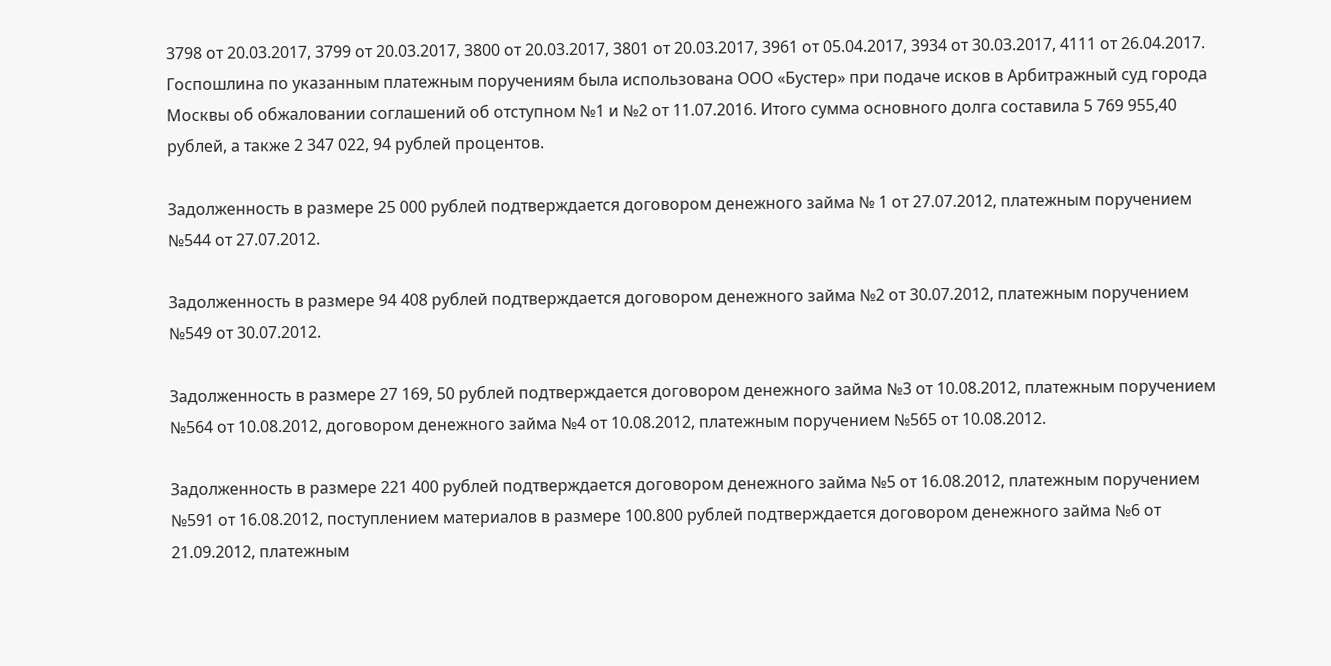3798 от 20.03.2017, 3799 от 20.03.2017, 3800 от 20.03.2017, 3801 от 20.03.2017, 3961 от 05.04.2017, 3934 от 30.03.2017, 4111 от 26.04.2017. Госпошлина по указанным платежным поручениям была использована ООО «Бустер» при подаче исков в Арбитражный суд города Москвы об обжаловании соглашений об отступном №1 и №2 от 11.07.2016. Итого сумма основного долга составила 5 769 955,40 рублей, а также 2 347 022, 94 рублей процентов.

Задолженность в размере 25 000 рублей подтверждается договором денежного займа № 1 от 27.07.2012, платежным поручением №544 от 27.07.2012.

Задолженность в размере 94 408 рублей подтверждается договором денежного займа №2 от 30.07.2012, платежным поручением №549 от 30.07.2012.

Задолженность в размере 27 169, 50 рублей подтверждается договором денежного займа №3 от 10.08.2012, платежным поручением №564 от 10.08.2012, договором денежного займа №4 от 10.08.2012, платежным поручением №565 от 10.08.2012.

Задолженность в размере 221 400 рублей подтверждается договором денежного займа №5 от 16.08.2012, платежным поручением №591 от 16.08.2012, поступлением материалов в размере 100.800 рублей подтверждается договором денежного займа №6 от 21.09.2012, платежным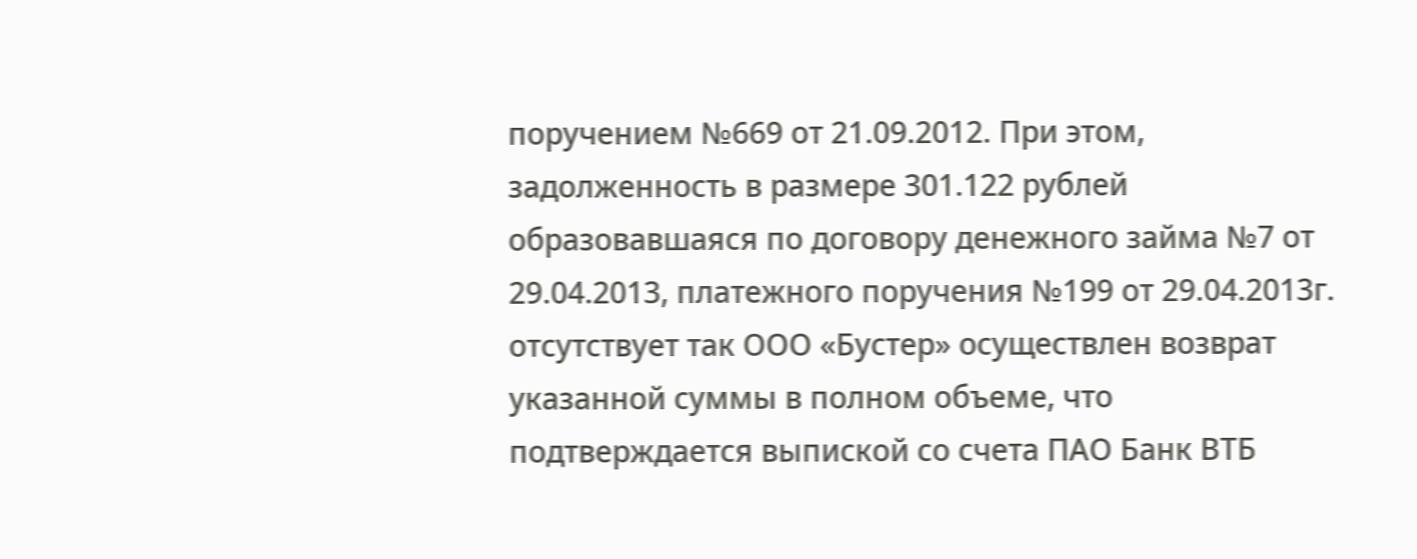поручением №669 от 21.09.2012. При этом, задолженность в размере 301.122 рублей образовавшаяся по договору денежного займа №7 от 29.04.2013, платежного поручения №199 от 29.04.2013г. отсутствует так ООО «Бустер» осуществлен возврат указанной суммы в полном объеме, что подтверждается выпиской со счета ПАО Банк ВТБ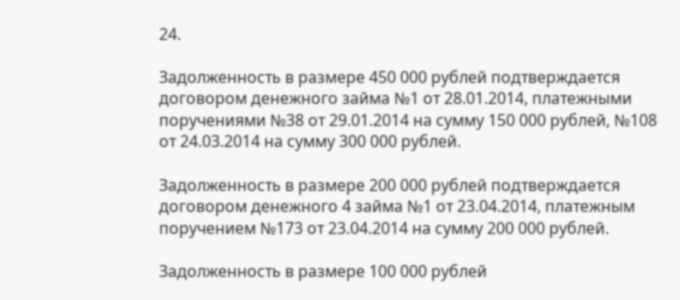24.

Задолженность в размере 450 000 рублей подтверждается договором денежного займа №1 от 28.01.2014, платежными поручениями №38 от 29.01.2014 на сумму 150 000 рублей, №108 от 24.03.2014 на сумму 300 000 рублей.

Задолженность в размере 200 000 рублей подтверждается договором денежного 4 займа №1 от 23.04.2014, платежным поручением №173 от 23.04.2014 на сумму 200 000 рублей.

Задолженность в размере 100 000 рублей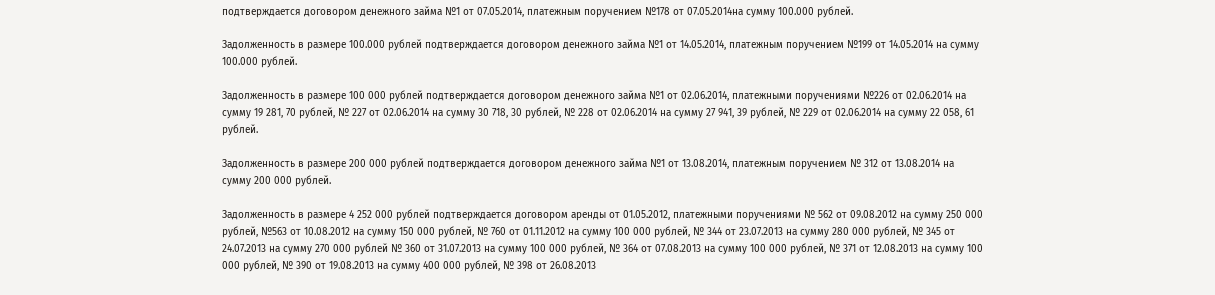подтверждается договором денежного займа №1 от 07.05.2014, платежным поручением №178 от 07.05.2014на сумму 100.000 рублей.

Задолженность в размере 100.000 рублей подтверждается договором денежного займа №1 от 14.05.2014, платежным поручением №199 от 14.05.2014 на сумму 100.000 рублей.

Задолженность в размере 100 000 рублей подтверждается договором денежного займа №1 от 02.06.2014, платежными поручениями №226 от 02.06.2014 на сумму 19 281, 70 рублей, № 227 от 02.06.2014 на сумму 30 718, 30 рублей, № 228 от 02.06.2014 на сумму 27 941, 39 рублей, № 229 от 02.06.2014 на сумму 22 058, 61 рублей.

Задолженность в размере 200 000 рублей подтверждается договором денежного займа №1 от 13.08.2014, платежным поручением № 312 от 13.08.2014 на сумму 200 000 рублей.

Задолженность в размере 4 252 000 рублей подтверждается договором аренды от 01.05.2012, платежными поручениями № 562 от 09.08.2012 на сумму 250 000 рублей, №563 от 10.08.2012 на сумму 150 000 рублей, № 760 от 01.11.2012 на сумму 100 000 рублей, № 344 от 23.07.2013 на сумму 280 000 рублей, № 345 от 24.07.2013 на сумму 270 000 рублей № 360 от 31.07.2013 на сумму 100 000 рублей, № 364 от 07.08.2013 на сумму 100 000 рублей, № 371 от 12.08.2013 на сумму 100 000 рублей, № 390 от 19.08.2013 на сумму 400 000 рублей, № 398 от 26.08.2013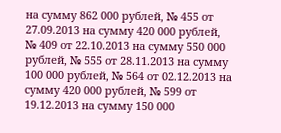на сумму 862 000 рублей, № 455 от 27.09.2013 на сумму 420 000 рублей, № 409 от 22.10.2013 на сумму 550 000 рублей, № 555 от 28.11.2013 на сумму 100 000 рублей, № 564 от 02.12.2013 на сумму 420 000 рублей, № 599 от 19.12.2013 на сумму 150 000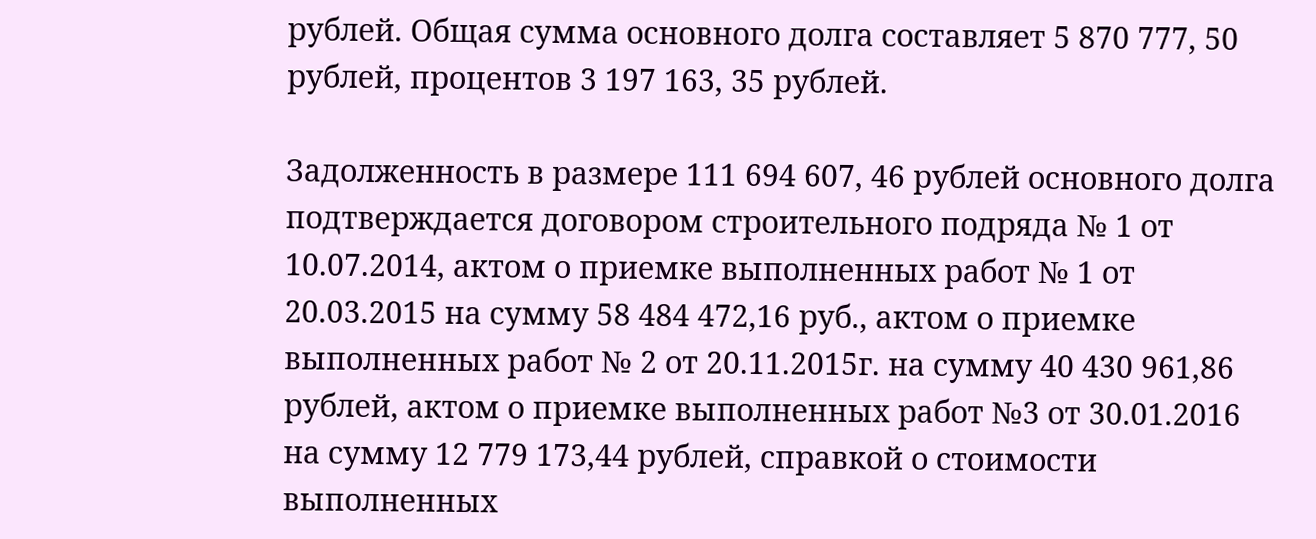рублей. Общая сумма основного долга составляет 5 870 777, 50 рублей, процентов 3 197 163, 35 рублей.

Задолженность в размере 111 694 607, 46 рублей основного долга подтверждается договором строительного подряда № 1 от 10.07.2014, актом о приемке выполненных работ № 1 от 20.03.2015 на сумму 58 484 472,16 руб., актом о приемке выполненных работ № 2 от 20.11.2015г. на сумму 40 430 961,86 рублей, актом о приемке выполненных работ №3 от 30.01.2016 на сумму 12 779 173,44 рублей, справкой о стоимости выполненных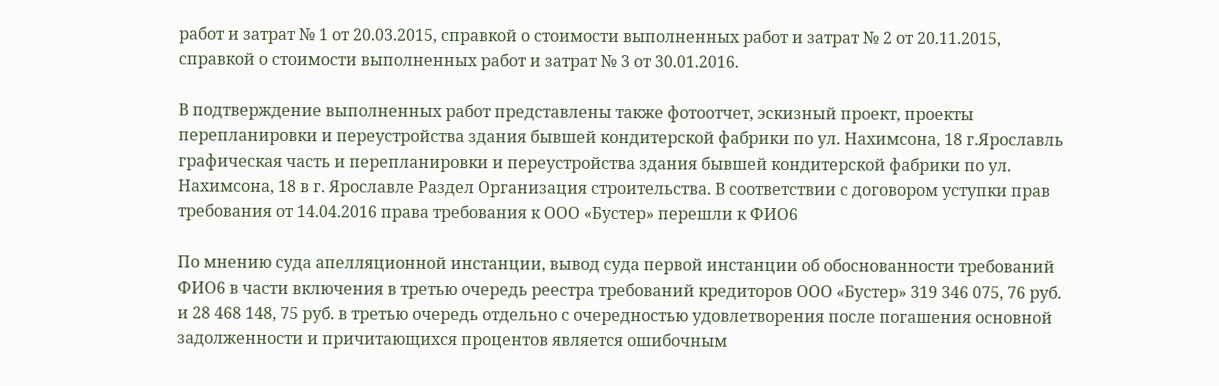работ и затрат № 1 от 20.03.2015, справкой о стоимости выполненных работ и затрат № 2 от 20.11.2015, справкой о стоимости выполненных работ и затрат № 3 от 30.01.2016.

В подтверждение выполненных работ представлены также фотоотчет, эскизный проект, проекты перепланировки и переустройства здания бывшей кондитерской фабрики по ул. Нахимсона, 18 г.Ярославль графическая часть и перепланировки и переустройства здания бывшей кондитерской фабрики по ул. Нахимсона, 18 в г. Ярославле Раздел Организация строительства. В соответствии с договором уступки прав требования от 14.04.2016 права требования к ООО «Бустер» перешли к ФИО6

По мнению суда апелляционной инстанции, вывод суда первой инстанции об обоснованности требований ФИО6 в части включения в третью очередь реестра требований кредиторов ООО «Бустер» 319 346 075, 76 руб. и 28 468 148, 75 руб. в третью очередь отдельно с очередностью удовлетворения после погашения основной задолженности и причитающихся процентов является ошибочным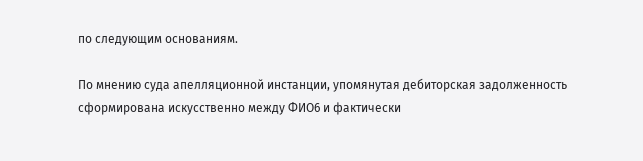по следующим основаниям.

По мнению суда апелляционной инстанции, упомянутая дебиторская задолженность сформирована искусственно между ФИО6 и фактически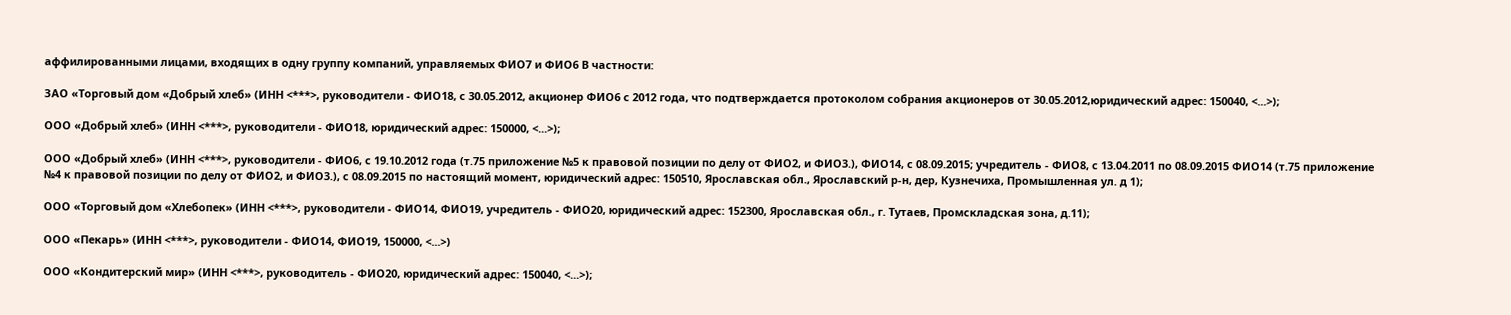аффилированными лицами, входящих в одну группу компаний, управляемых ФИО7 и ФИО6 В частности:

ЗАО «Торговый дом «Добрый хлеб» (ИНН <***>, руководители - ФИО18, с 30.05.2012, акционер ФИО6 с 2012 года, что подтверждается протоколом собрания акционеров от 30.05.2012,юридический адрес: 150040, <...>);

ООО «Добрый хлеб» (ИНН <***>, руководители - ФИО18, юридический адрес: 150000, <...>);

ООО «Добрый хлеб» (ИНН <***>, руководители - ФИО6, с 19.10.2012 года (т.75 приложение №5 к правовой позиции по делу от ФИО2, и ФИО3.), ФИО14, с 08.09.2015; учредитель - ФИО8, с 13.04.2011 по 08.09.2015 ФИО14 (т.75 приложение №4 к правовой позиции по делу от ФИО2, и ФИО3.), с 08.09.2015 по настоящий момент, юридический адрес: 150510, Ярославская обл., Ярославский р-н, дер, Кузнечиха, Промышленная ул. д 1);

ООО «Торговый дом «Хлебопек» (ИНН <***>, руководители - ФИО14, ФИО19, учредитель - ФИО20, юридический адрес: 152300, Ярославская обл., г. Тутаев, Промскладская зона, д.11);

ООО «Пекарь» (ИНН <***>, руководители - ФИО14, ФИО19, 150000, <...>)

ООО «Кондитерский мир» (ИНН <***>, руководитель - ФИО20, юридический адрес: 150040, <...>);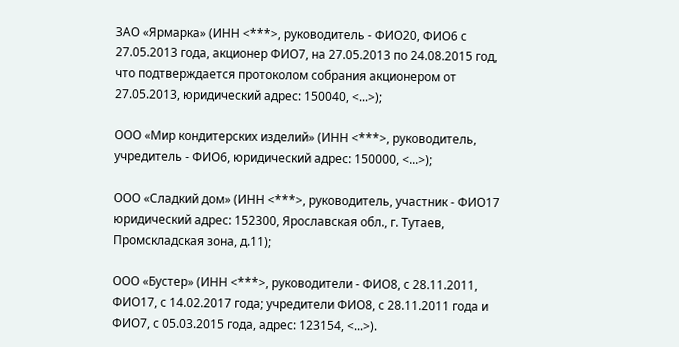ЗАО «Ярмарка» (ИНН <***>, руководитель - ФИО20, ФИО6 с 27.05.2013 года, акционер ФИО7, на 27.05.2013 по 24.08.2015 год, что подтверждается протоколом собрания акционером от 27.05.2013, юридический адрес: 150040, <...>);

ООО «Мир кондитерских изделий» (ИНН <***>, руководитель, учредитель - ФИО6, юридический адрес: 150000, <...>);

ООО «Сладкий дом» (ИНН <***>, руководитель, участник - ФИО17 юридический адрес: 152300, Ярославская обл., г. Тутаев, Промскладская зона, д.11);

ООО «Бустер» (ИНН <***>, руководители - ФИО8, с 28.11.2011, ФИО17, с 14.02.2017 года; учредители ФИО8, с 28.11.2011 года и ФИО7, с 05.03.2015 года, адрес: 123154, <...>).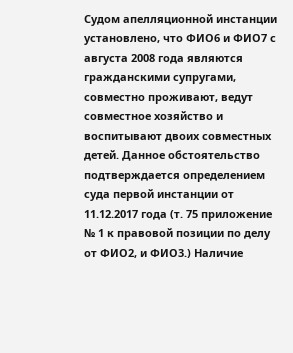Судом апелляционной инстанции установлено, что ФИО6 и ФИО7 с августа 2008 года являются гражданскими супругами, совместно проживают, ведут совместное хозяйство и воспитывают двоих совместных детей. Данное обстоятельство подтверждается определением суда первой инстанции от 11.12.2017 года (т. 75 приложение № 1 к правовой позиции по делу от ФИО2, и ФИО3.) Наличие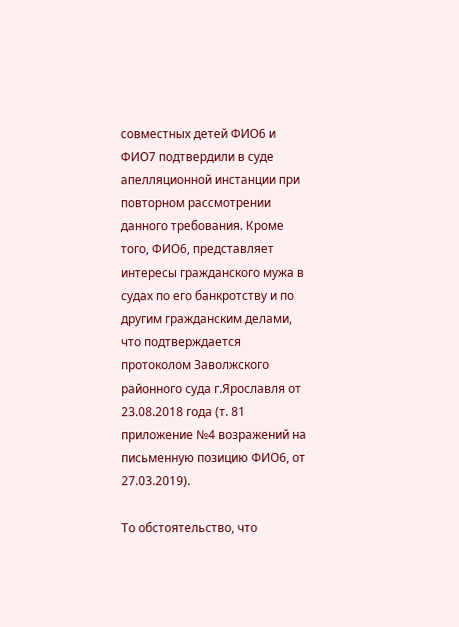совместных детей ФИО6 и ФИО7 подтвердили в суде апелляционной инстанции при повторном рассмотрении данного требования. Кроме того, ФИО6, представляет интересы гражданского мужа в судах по его банкротству и по другим гражданским делами, что подтверждается протоколом Заволжского районного суда г.Ярославля от 23.08.2018 года (т. 81 приложение №4 возражений на письменную позицию ФИО6, от 27.03.2019).

То обстоятельство, что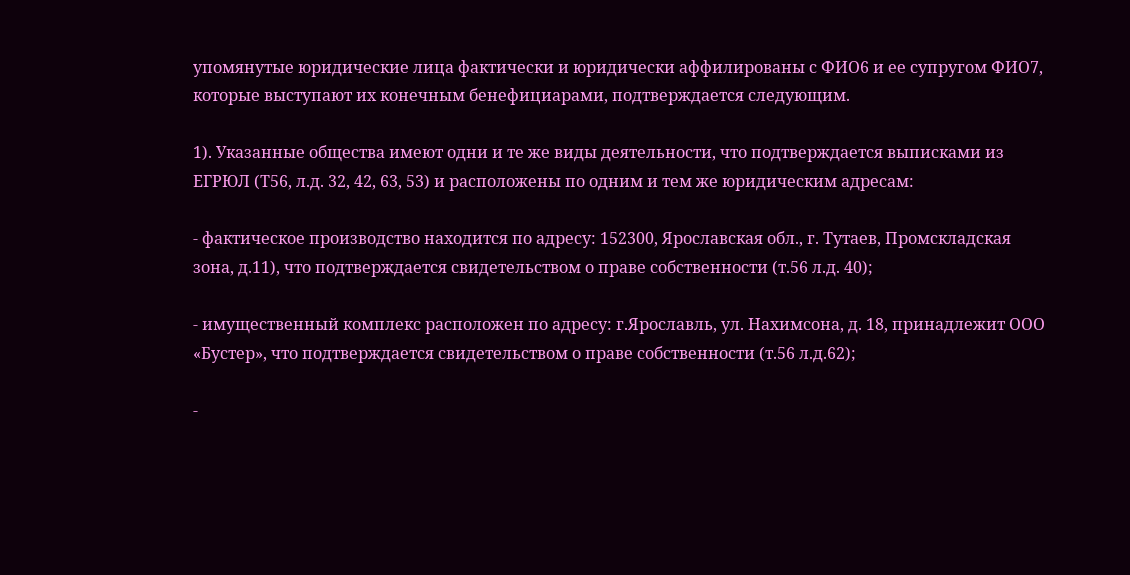упомянутые юридические лица фактически и юридически аффилированы с ФИО6 и ее супругом ФИО7, которые выступают их конечным бенефициарами, подтверждается следующим.

1). Указанные общества имеют одни и те же виды деятельности, что подтверждается выписками из ЕГРЮЛ (Т56, л.д. 32, 42, 63, 53) и расположены по одним и тем же юридическим адресам:

- фактическое производство находится по адресу: 152300, Ярославская обл., г. Тутаев, Промскладская зона, д.11), что подтверждается свидетельством о праве собственности (т.56 л.д. 40);

- имущественный комплекс расположен по адресу: г.Ярославль, ул. Нахимсона, д. 18, принадлежит ООО «Бустер», что подтверждается свидетельством о праве собственности (т.56 л.д.62);

-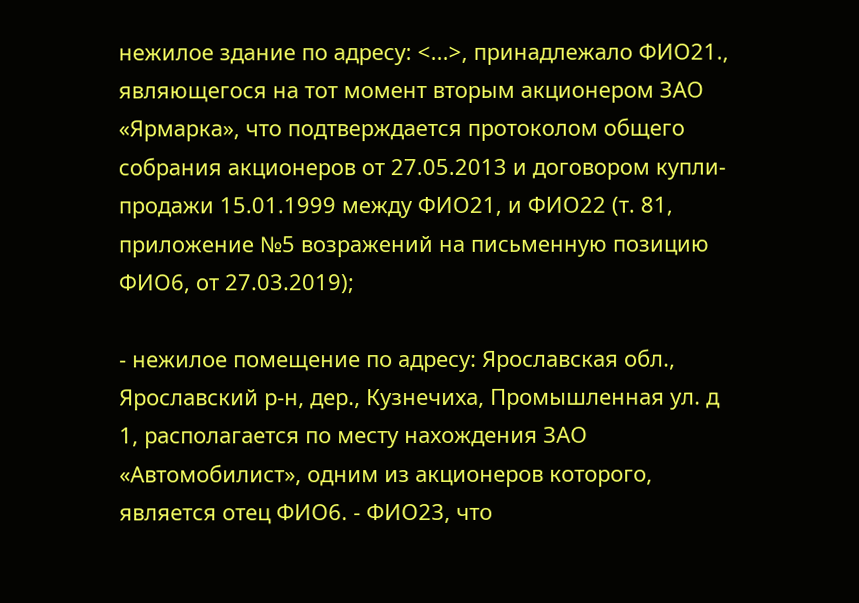нежилое здание по адресу: <...>, принадлежало ФИО21., являющегося на тот момент вторым акционером ЗАО «Ярмарка», что подтверждается протоколом общего собрания акционеров от 27.05.2013 и договором купли-продажи 15.01.1999 между ФИО21, и ФИО22 (т. 81, приложение №5 возражений на письменную позицию ФИО6, от 27.03.2019);

- нежилое помещение по адресу: Ярославская обл., Ярославский р-н, дер., Кузнечиха, Промышленная ул. д 1, располагается по месту нахождения ЗАО «Автомобилист», одним из акционеров которого, является отец ФИО6. - ФИО23, что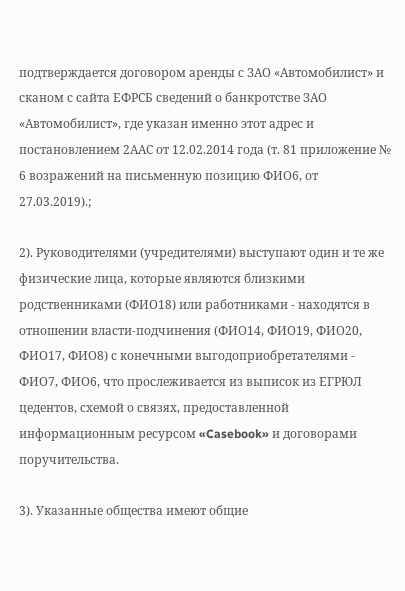подтверждается договором аренды с ЗАО «Автомобилист» и сканом с сайта ЕФРСБ сведений о банкротстве ЗАО «Автомобилист», где указан именно этот адрес и постановлением 2ААС от 12.02.2014 года (т. 81 приложение № 6 возражений на письменную позицию ФИО6, от 27.03.2019).;

2). Руководителями (учредителями) выступают один и те же физические лица, которые являются близкими родственниками (ФИО18) или работниками - находятся в отношении власти-подчинения (ФИО14, ФИО19, ФИО20, ФИО17, ФИО8) с конечными выгодоприобретателями - ФИО7, ФИО6, что прослеживается из выписок из ЕГРЮЛ цедентов, схемой о связях, предоставленной информационным ресурсом «Casebook» и договорами поручительства.

3). Указанные общества имеют общие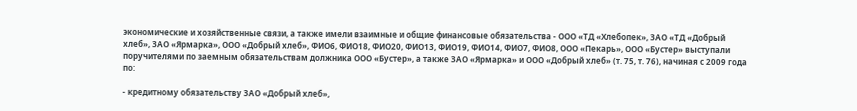экономические и хозяйственные связи, а также имели взаимные и общие финансовые обязательства - ООО «ТД «Хлебопек», ЗАО «ТД «Добрый хлеб», ЗАО «Ярмарка», ООО «Добрый хлеб», ФИО6, ФИО18, ФИО20, ФИО13, ФИО19, ФИО14, ФИО7, ФИО8, ООО «Пекарь», ООО «Бустер» выступали поручителями по заемным обязательствам должника ООО «Бустер», а также ЗАО «Ярмарка» и ООО «Добрый хлеб» (т. 75, т. 76), начиная с 2009 года по:

- кредитному обязательству ЗАО «Добрый хлеб»,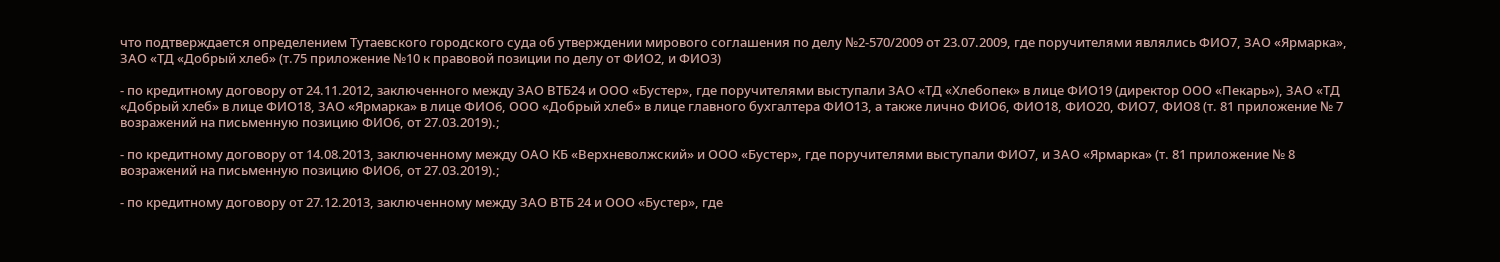что подтверждается определением Тутаевского городского суда об утверждении мирового соглашения по делу №2-570/2009 от 23.07.2009, где поручителями являлись ФИО7, ЗАО «Ярмарка», ЗАО «ТД «Добрый хлеб» (т.75 приложение №10 к правовой позиции по делу от ФИО2, и ФИО3)

- по кредитному договору от 24.11.2012, заключенного между ЗАО ВТБ24 и ООО «Бустер», где поручителями выступали ЗАО «ТД «Хлебопек» в лице ФИО19 (директор ООО «Пекарь»), ЗАО «ТД «Добрый хлеб» в лице ФИО18, ЗАО «Ярмарка» в лице ФИО6, ООО «Добрый хлеб» в лице главного бухгалтера ФИО13, а также лично ФИО6, ФИО18, ФИО20, ФИО7, ФИО8 (т. 81 приложение № 7 возражений на письменную позицию ФИО6, от 27.03.2019).;

- по кредитному договору от 14.08.2013, заключенному между ОАО КБ «Верхневолжский» и ООО «Бустер», где поручителями выступали ФИО7, и ЗАО «Ярмарка» (т. 81 приложение № 8 возражений на письменную позицию ФИО6, от 27.03.2019).;

- по кредитному договору от 27.12.2013, заключенному между ЗАО ВТБ 24 и ООО «Бустер», где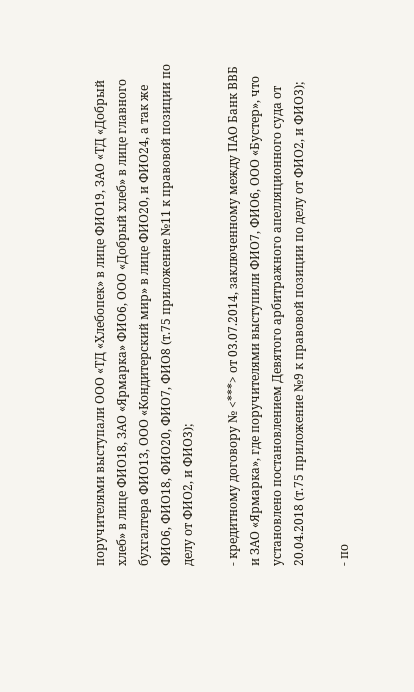поручителями выступали ООО «ТД «Хлебопек» в лице ФИО19, ЗАО «ТД «Добрый хлеб» в лице ФИО18, ЗАО «Ярмарка» ФИО6, ООО «Добрый хлеб» в лице главного бухгалтера ФИО13, ООО «Кондитерский мир» в лице ФИО20, и ФИО24, а так же ФИО6, ФИО18, ФИО20, ФИО7, ФИО8 (т.75 приложение №11 к правовой позиции по делу от ФИО2, и ФИО3);

- кредитному договору № <***> от 03.07.2014, заключенному между ПАО Банк ВВБ и ЗАО «Ярмарка», где поручителями выступили ФИО7, ФИО6, ООО «Бустер», что установлено постановлением Девятого арбитражного апелляционного суда от 20.04.2018 (т.75 приложение №9 к правовой позиции по делу от ФИО2, и ФИО3);

- по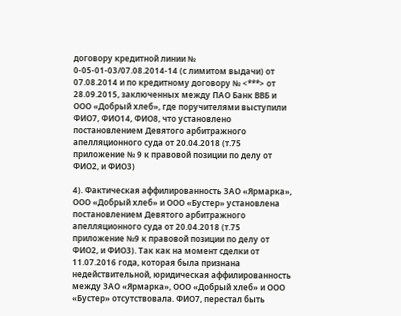договору кредитной линии № 0-05-01-03/07.08.2014-14 (с лимитом выдачи) от 07.08.2014 и по кредитному договору № <***> от 28.09.2015, заключенных между ПАО Банк ВВБ и ООО «Добрый хлеб», где поручителями выступили ФИО7, ФИО14, ФИО8, что установлено постановлением Девятого арбитражного апелляционного суда от 20.04.2018 (т.75 приложение № 9 к правовой позиции по делу от ФИО2, и ФИО3)

4). Фактическая аффилированность ЗАО «Ярмарка», ООО «Добрый хлеб» и ООО «Бустер» установлена постановлением Девятого арбитражного апелляционного суда от 20.04.2018 (т.75 приложение №9 к правовой позиции по делу от ФИО2, и ФИО3). Так как на момент сделки от 11.07.2016 года, которая была признана недействительной, юридическая аффилированность между ЗАО «Ярмарка», ООО «Добрый хлеб» и ООО «Бустер» отсутствовала. ФИО7, перестал быть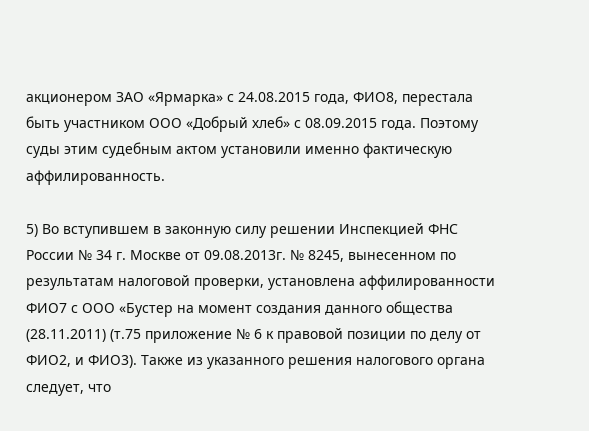акционером ЗАО «Ярмарка» с 24.08.2015 года, ФИО8, перестала быть участником ООО «Добрый хлеб» с 08.09.2015 года. Поэтому суды этим судебным актом установили именно фактическую аффилированность.

5) Во вступившем в законную силу решении Инспекцией ФНС России № 34 г. Москве от 09.08.2013г. № 8245, вынесенном по результатам налоговой проверки, установлена аффилированности ФИО7 с ООО «Бустер на момент создания данного общества (28.11.2011) (т.75 приложение № 6 к правовой позиции по делу от ФИО2, и ФИО3). Также из указанного решения налогового органа следует, что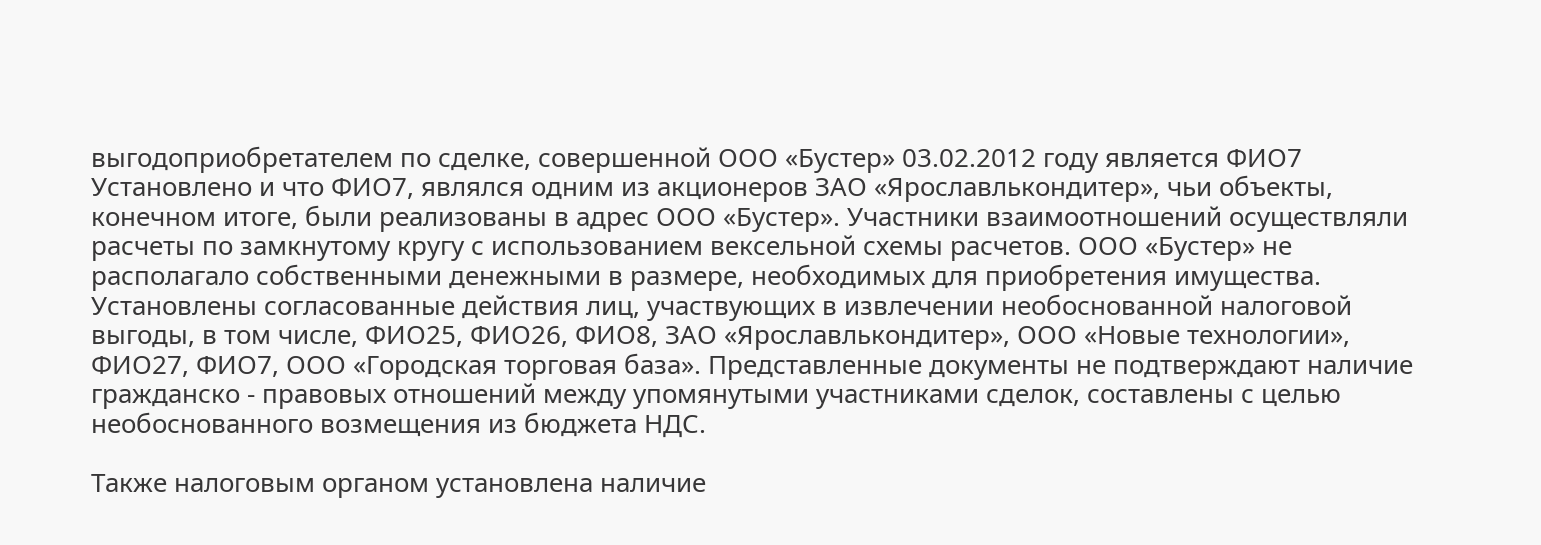выгодоприобретателем по сделке, совершенной ООО «Бустер» 03.02.2012 году является ФИО7 Установлено и что ФИО7, являлся одним из акционеров ЗАО «Ярославлькондитер», чьи объекты, конечном итоге, были реализованы в адрес ООО «Бустер». Участники взаимоотношений осуществляли расчеты по замкнутому кругу с использованием вексельной схемы расчетов. ООО «Бустер» не располагало собственными денежными в размере, необходимых для приобретения имущества. Установлены согласованные действия лиц, участвующих в извлечении необоснованной налоговой выгоды, в том числе, ФИО25, ФИО26, ФИО8, ЗАО «Ярославлькондитер», ООО «Новые технологии», ФИО27, ФИО7, ООО «Городская торговая база». Представленные документы не подтверждают наличие гражданско - правовых отношений между упомянутыми участниками сделок, составлены с целью необоснованного возмещения из бюджета НДС.

Также налоговым органом установлена наличие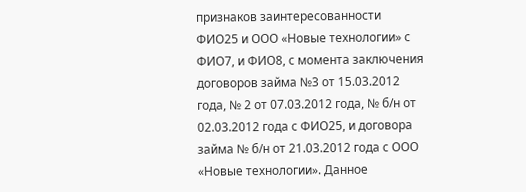признаков заинтересованности ФИО25 и ООО «Новые технологии» с ФИО7, и ФИО8, с момента заключения договоров займа №3 от 15.03.2012 года, № 2 от 07.03.2012 года, № б/н от 02.03.2012 года с ФИО25, и договора займа № б/н от 21.03.2012 года с ООО «Новые технологии». Данное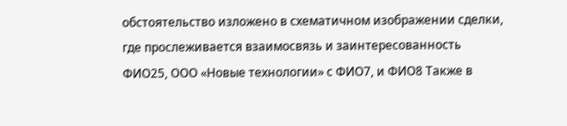обстоятельство изложено в схематичном изображении сделки, где прослеживается взаимосвязь и заинтересованность ФИО25, ООО «Новые технологии» с ФИО7, и ФИО8 Также в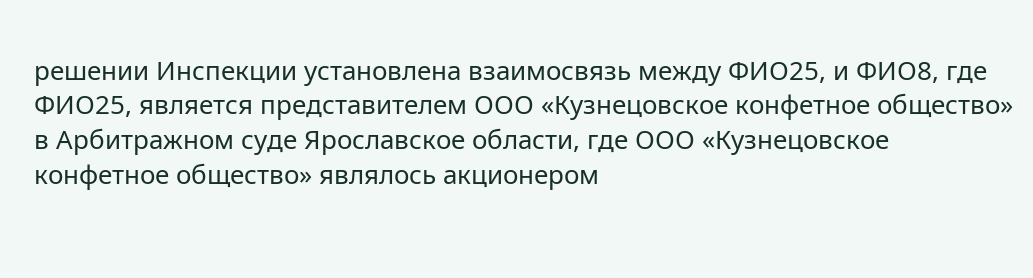решении Инспекции установлена взаимосвязь между ФИО25, и ФИО8, где ФИО25, является представителем ООО «Кузнецовское конфетное общество» в Арбитражном суде Ярославское области, где ООО «Кузнецовское конфетное общество» являлось акционером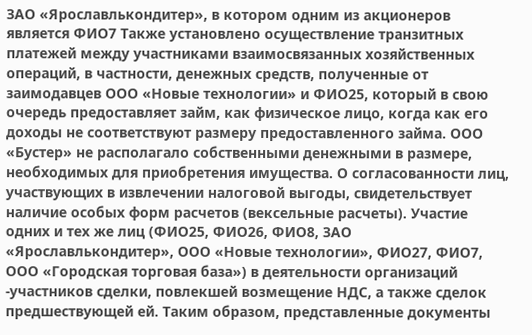ЗАО «Ярославлькондитер», в котором одним из акционеров является ФИО7 Также установлено осуществление транзитных платежей между участниками взаимосвязанных хозяйственных операций, в частности, денежных средств, полученные от заимодавцев ООО «Новые технологии» и ФИО25, который в свою очередь предоставляет займ, как физическое лицо, когда как его доходы не соответствуют размеру предоставленного займа. ООО «Бустер» не располагало собственными денежными в размере, необходимых для приобретения имущества. О согласованности лиц, участвующих в извлечении налоговой выгоды, свидетельствует наличие особых форм расчетов (вексельные расчеты). Участие одних и тех же лиц (ФИО25, ФИО26, ФИО8, ЗАО «Ярославлькондитер», ООО «Новые технологии», ФИО27, ФИО7, ООО «Городская торговая база») в деятельности организаций -участников сделки, повлекшей возмещение НДС, а также сделок предшествующей ей. Таким образом, представленные документы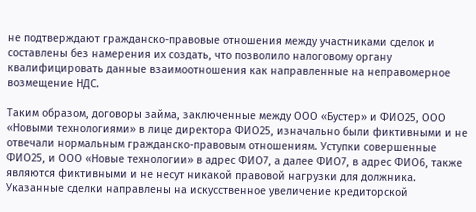не подтверждают гражданско-правовые отношения между участниками сделок и составлены без намерения их создать, что позволило налоговому органу квалифицировать данные взаимоотношения как направленные на неправомерное возмещение НДС.

Таким образом, договоры займа, заключенные между ООО «Бустер» и ФИО25, ООО «Новыми технологиями» в лице директора ФИО25, изначально были фиктивными и не отвечали нормальным гражданско-правовым отношениям. Уступки совершенные ФИО25, и ООО «Новые технологии» в адрес ФИО7, а далее ФИО7, в адрес ФИО6, также являются фиктивными и не несут никакой правовой нагрузки для должника. Указанные сделки направлены на искусственное увеличение кредиторской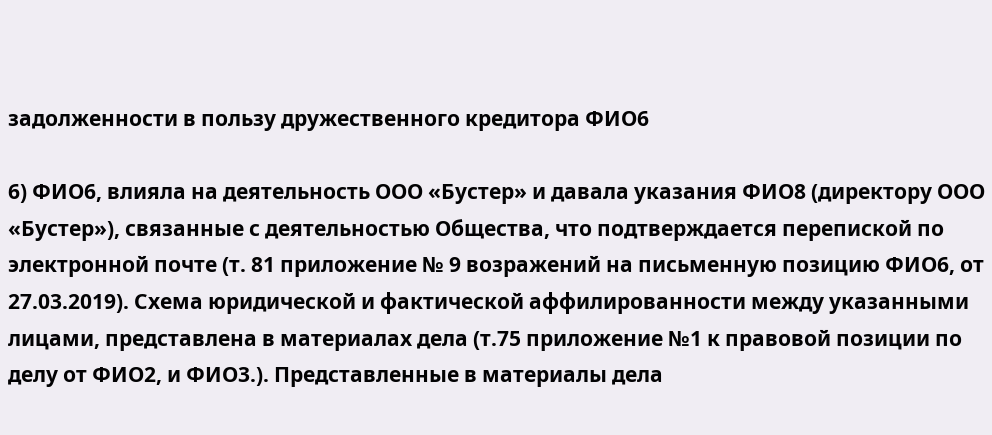задолженности в пользу дружественного кредитора ФИО6

6) ФИО6, влияла на деятельность ООО «Бустер» и давала указания ФИО8 (директору ООО «Бустер»), связанные с деятельностью Общества, что подтверждается перепиской по электронной почте (т. 81 приложение № 9 возражений на письменную позицию ФИО6, от 27.03.2019). Схема юридической и фактической аффилированности между указанными лицами, представлена в материалах дела (т.75 приложение №1 к правовой позиции по делу от ФИО2, и ФИО3.). Представленные в материалы дела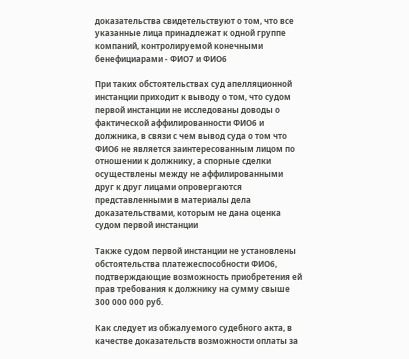доказательства свидетельствуют о том, что все указанные лица принадлежат к одной группе компаний, контролируемой конечными бенефициарами - ФИО7 и ФИО6

При таких обстоятельствах суд апелляционной инстанции приходит к выводу о том, что судом первой инстанции не исследованы доводы о фактической аффилированности ФИО6 и должника, в связи с чем вывод суда о том что ФИО6 не является заинтересованным лицом по отношении к должнику, а спорные сделки осуществлены между не аффилированными друг к друг лицами опровергаются представленными в материалы дела доказательствами, которым не дана оценка судом первой инстанции

Также судом первой инстанции не установлены обстоятельства платежеспособности ФИО6, подтверждающие возможность приобретения ей прав требования к должнику на сумму свыше 300 000 000 руб.

Как следует из обжалуемого судебного акта, в качестве доказательств возможности оплаты за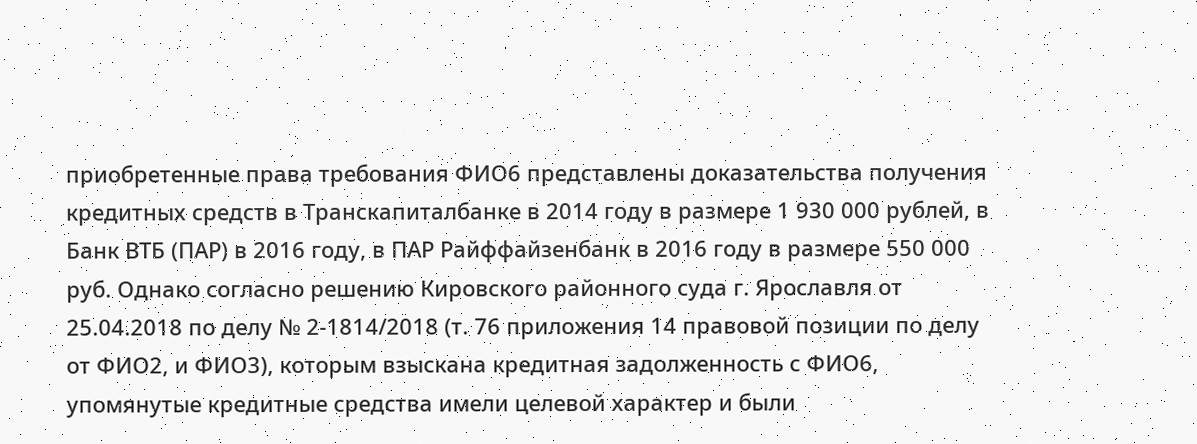приобретенные права требования ФИО6 представлены доказательства получения кредитных средств в Транскапиталбанке в 2014 году в размере 1 930 000 рублей, в Банк ВТБ (ПАР) в 2016 году, в ПАР Райффайзенбанк в 2016 году в размере 550 000 руб. Однако согласно решению Кировского районного суда г. Ярославля от 25.04.2018 по делу № 2-1814/2018 (т. 76 приложения 14 правовой позиции по делу от ФИО2, и ФИО3), которым взыскана кредитная задолженность с ФИО6, упомянутые кредитные средства имели целевой характер и были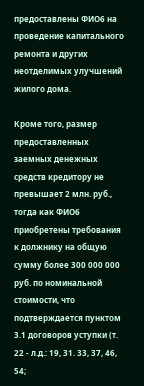предоставлены ФИО6 на проведение капитального ремонта и других неотделимых улучшений жилого дома.

Кроме того, размер предоставленных заемных денежных средств кредитору не превышает 2 млн. руб., тогда как ФИО6 приобретены требования к должнику на общую сумму более 300 000 000 руб. по номинальной стоимости, что подтверждается пунктом 3.1 договоров уступки (т. 22 - л.д.: 19, 31. 33, 37, 46, 54;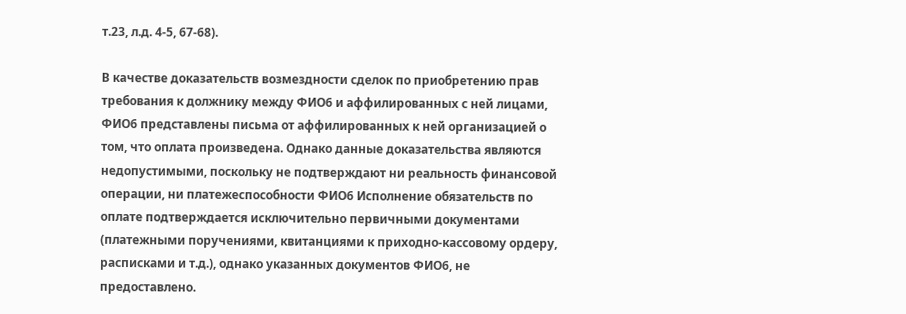т.23, л.д. 4-5, 67-68).

В качестве доказательств возмездности сделок по приобретению прав требования к должнику между ФИО6 и аффилированных с ней лицами, ФИО6 представлены письма от аффилированных к ней организацией о том, что оплата произведена. Однако данные доказательства являются недопустимыми, поскольку не подтверждают ни реальность финансовой операции, ни платежеспособности ФИО6 Исполнение обязательств по оплате подтверждается исключительно первичными документами (платежными поручениями, квитанциями к приходно-кассовому ордеру, расписками и т.д.), однако указанных документов ФИО6, не предоставлено.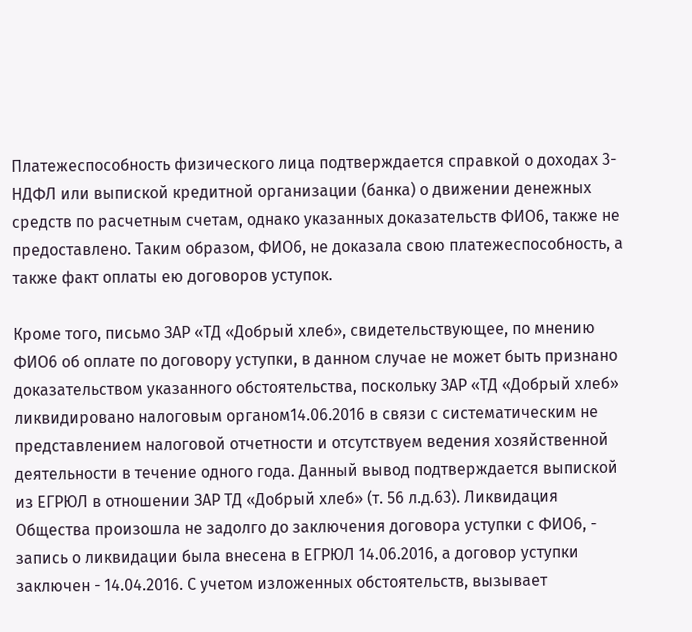Платежеспособность физического лица подтверждается справкой о доходах 3-НДФЛ или выпиской кредитной организации (банка) о движении денежных средств по расчетным счетам, однако указанных доказательств ФИО6, также не предоставлено. Таким образом, ФИО6, не доказала свою платежеспособность, а также факт оплаты ею договоров уступок.

Кроме того, письмо ЗАР «ТД «Добрый хлеб», свидетельствующее, по мнению ФИО6 об оплате по договору уступки, в данном случае не может быть признано доказательством указанного обстоятельства, поскольку ЗАР «ТД «Добрый хлеб» ликвидировано налоговым органом14.06.2016 в связи с систематическим не представлением налоговой отчетности и отсутствуем ведения хозяйственной деятельности в течение одного года. Данный вывод подтверждается выпиской из ЕГРЮЛ в отношении ЗАР ТД «Добрый хлеб» (т. 56 л.д.63). Ликвидация Общества произошла не задолго до заключения договора уступки с ФИО6, - запись о ликвидации была внесена в ЕГРЮЛ 14.06.2016, а договор уступки заключен - 14.04.2016. С учетом изложенных обстоятельств, вызывает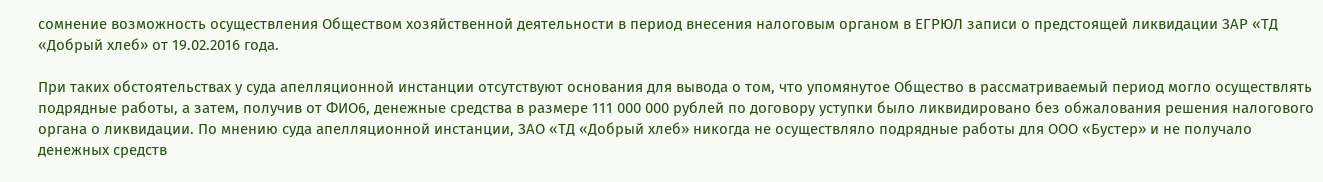сомнение возможность осуществления Обществом хозяйственной деятельности в период внесения налоговым органом в ЕГРЮЛ записи о предстоящей ликвидации ЗАР «ТД «Добрый хлеб» от 19.02.2016 года.

При таких обстоятельствах у суда апелляционной инстанции отсутствуют основания для вывода о том, что упомянутое Общество в рассматриваемый период могло осуществлять подрядные работы, а затем, получив от ФИО6, денежные средства в размере 111 000 000 рублей по договору уступки было ликвидировано без обжалования решения налогового органа о ликвидации. По мнению суда апелляционной инстанции, ЗАО «ТД «Добрый хлеб» никогда не осуществляло подрядные работы для ООО «Бустер» и не получало денежных средств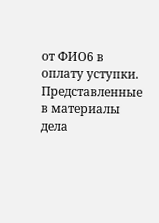от ФИО6 в оплату уступки. Представленные в материалы дела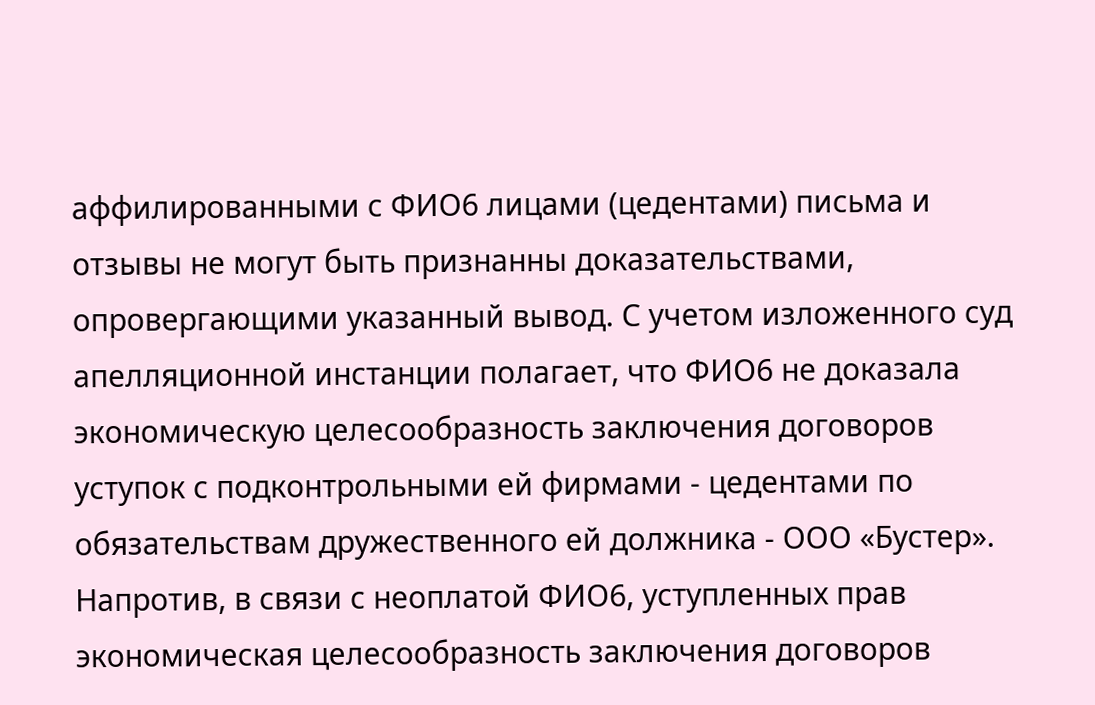аффилированными с ФИО6 лицами (цедентами) письма и отзывы не могут быть признанны доказательствами, опровергающими указанный вывод. С учетом изложенного суд апелляционной инстанции полагает, что ФИО6 не доказала экономическую целесообразность заключения договоров уступок с подконтрольными ей фирмами - цедентами по обязательствам дружественного ей должника - ООО «Бустер». Напротив, в связи с неоплатой ФИО6, уступленных прав экономическая целесообразность заключения договоров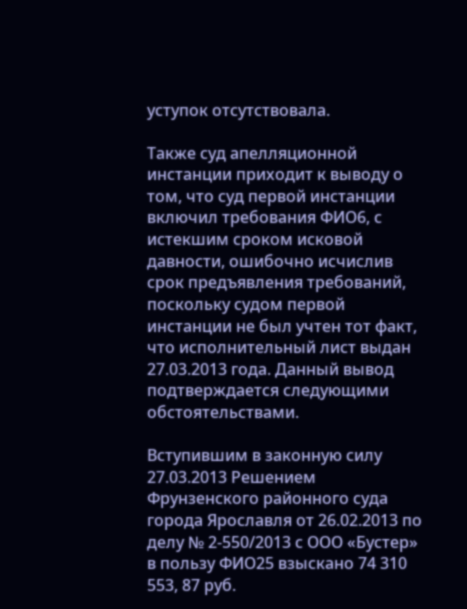уступок отсутствовала.

Также суд апелляционной инстанции приходит к выводу о том, что суд первой инстанции включил требования ФИО6, с истекшим сроком исковой давности, ошибочно исчислив срок предъявления требований, поскольку судом первой инстанции не был учтен тот факт, что исполнительный лист выдан 27.03.2013 года. Данный вывод подтверждается следующими обстоятельствами.

Вступившим в законную силу 27.03.2013 Решением Фрунзенского районного суда города Ярославля от 26.02.2013 по делу № 2-550/2013 с ООО «Бустер» в пользу ФИО25 взыскано 74 310 553, 87 руб.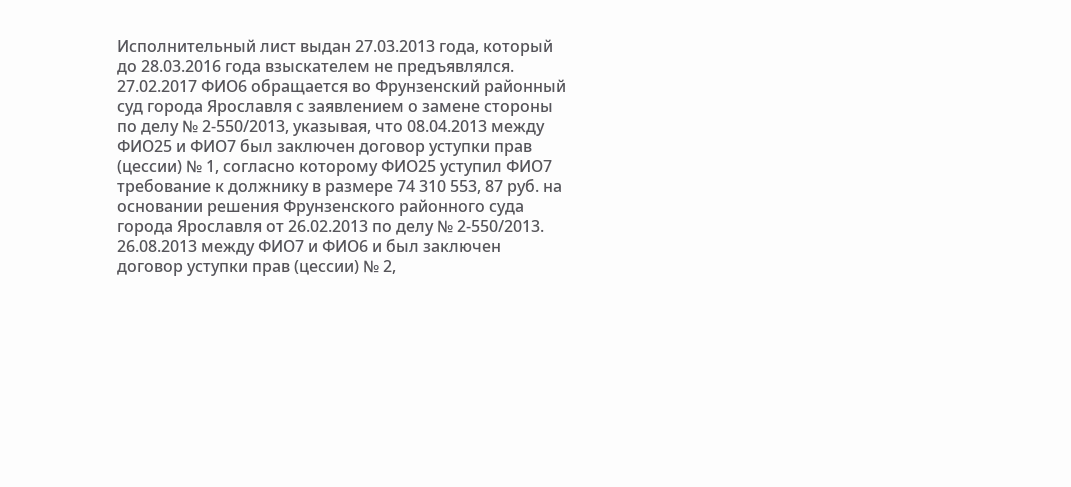Исполнительный лист выдан 27.03.2013 года, который до 28.03.2016 года взыскателем не предъявлялся. 27.02.2017 ФИО6 обращается во Фрунзенский районный суд города Ярославля с заявлением о замене стороны по делу № 2-550/2013, указывая, что 08.04.2013 между ФИО25 и ФИО7 был заключен договор уступки прав (цессии) № 1, согласно которому ФИО25 уступил ФИО7 требование к должнику в размере 74 310 553, 87 руб. на основании решения Фрунзенского районного суда города Ярославля от 26.02.2013 по делу № 2-550/2013. 26.08.2013 между ФИО7 и ФИО6 и был заключен договор уступки прав (цессии) № 2,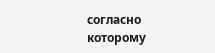согласно которому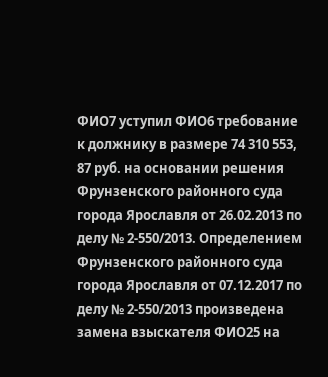ФИО7 уступил ФИО6 требование к должнику в размере 74 310 553, 87 руб. на основании решения Фрунзенского районного суда города Ярославля от 26.02.2013 по делу № 2-550/2013. Определением Фрунзенского районного суда города Ярославля от 07.12.2017 по делу № 2-550/2013 произведена замена взыскателя ФИО25 на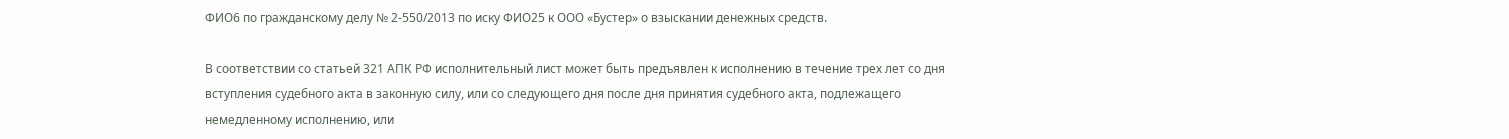ФИО6 по гражданскому делу № 2-550/2013 по иску ФИО25 к ООО «Бустер» о взыскании денежных средств.

В соответствии со статьей 321 АПК РФ исполнительный лист может быть предъявлен к исполнению в течение трех лет со дня вступления судебного акта в законную силу, или со следующего дня после дня принятия судебного акта, подлежащего немедленному исполнению, или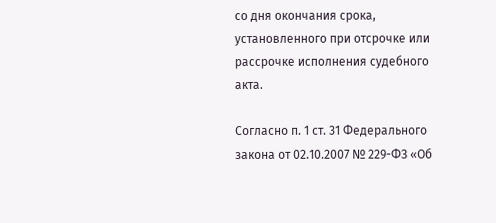со дня окончания срока, установленного при отсрочке или рассрочке исполнения судебного акта.

Согласно п. 1 ст. 31 Федерального закона от 02.10.2007 № 229-ФЗ «Об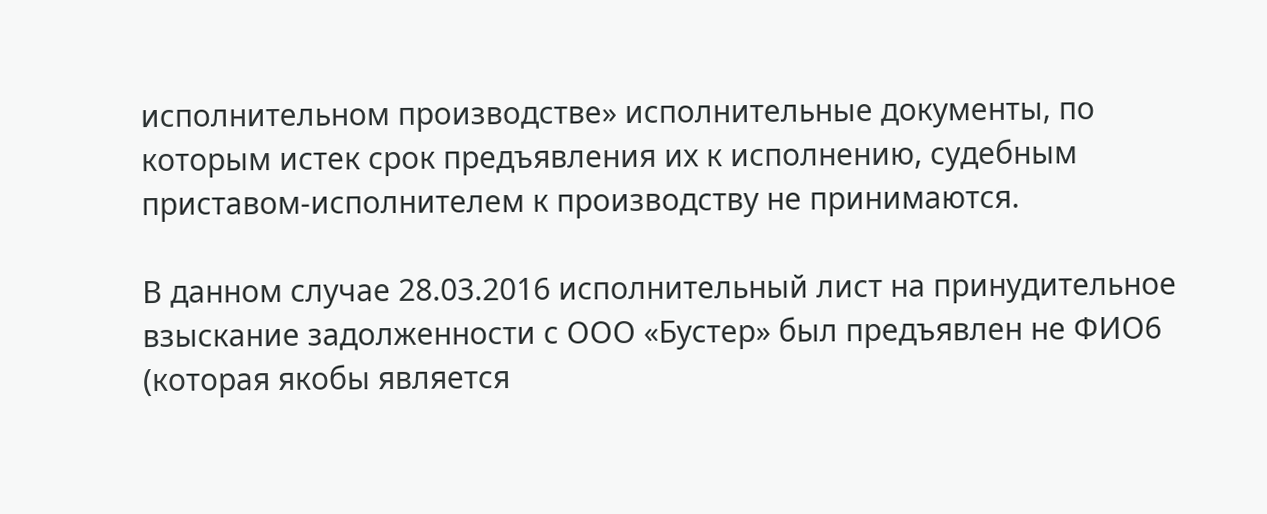исполнительном производстве» исполнительные документы, по которым истек срок предъявления их к исполнению, судебным приставом-исполнителем к производству не принимаются.

В данном случае 28.03.2016 исполнительный лист на принудительное взыскание задолженности с ООО «Бустер» был предъявлен не ФИО6 (которая якобы является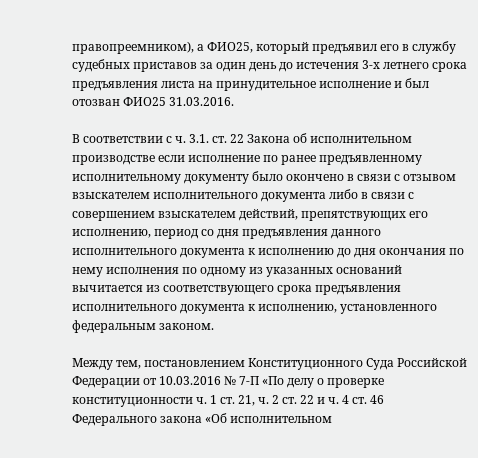правопреемником), а ФИО25, который предъявил его в службу судебных приставов за один день до истечения 3-х летнего срока предъявления листа на принудительное исполнение и был отозван ФИО25 31.03.2016.

В соответствии с ч. 3.1. ст. 22 Закона об исполнительном производстве если исполнение по ранее предъявленному исполнительному документу было окончено в связи с отзывом взыскателем исполнительного документа либо в связи с совершением взыскателем действий, препятствующих его исполнению, период со дня предъявления данного исполнительного документа к исполнению до дня окончания по нему исполнения по одному из указанных оснований вычитается из соответствующего срока предъявления исполнительного документа к исполнению, установленного федеральным законом.

Между тем, постановлением Конституционного Суда Российской Федерации от 10.03.2016 № 7-П «По делу о проверке конституционности ч. 1 ст. 21, ч. 2 ст. 22 и ч. 4 ст. 46 Федерального закона «Об исполнительном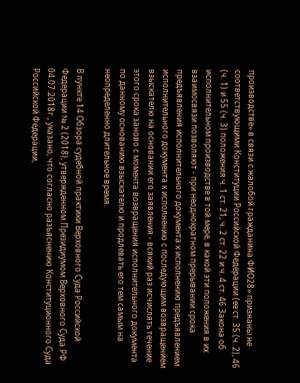производстве» в связи с жалобой гражданина ФИО28» признаны не соответствующими Конституции Российской Федерации (ее ст. 35 (ч. 2), 46 (ч. 1) и 55 (ч. 3) положения ч. 1 ст. 21, ч. 2 ст. 22 и ч. 4 ст. 46 Закона об исполнительном производстве в той мере, в какой эти положения в их взаимосвязи позволяют - при неоднократном прерывании срока предъявления исполнительного документа к исполнению предъявлением исполнительного документа к исполнению с последующим возвращением взыскателю на основании его заявления - всякий раз исчислять течение этого срока заново с момента возвращения исполнительного документа по данному основанию взыскателю и продлевать его тем самым на неопределенно длительное время.

В пункте 14 Обзора судебной практики Верховного Суда Российской Федерации № 2 (2018), утвержденном Президиумом Верховного Суда РФ 04.07.2018г., указано, что согласно разъяснению Конституционного Суда Российской Федерации,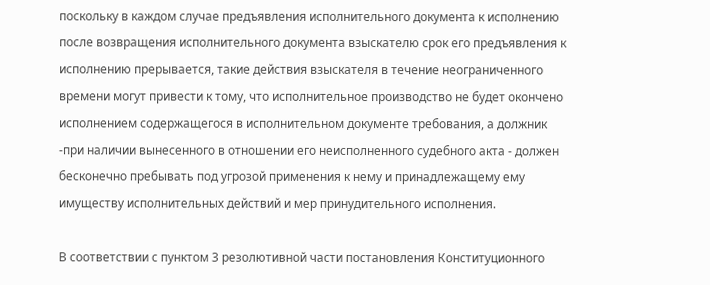поскольку в каждом случае предъявления исполнительного документа к исполнению после возвращения исполнительного документа взыскателю срок его предъявления к исполнению прерывается, такие действия взыскателя в течение неограниченного времени могут привести к тому, что исполнительное производство не будет окончено исполнением содержащегося в исполнительном документе требования, а должник -при наличии вынесенного в отношении его неисполненного судебного акта - должен бесконечно пребывать под угрозой применения к нему и принадлежащему ему имуществу исполнительных действий и мер принудительного исполнения.

В соответствии с пунктом 3 резолютивной части постановления Конституционного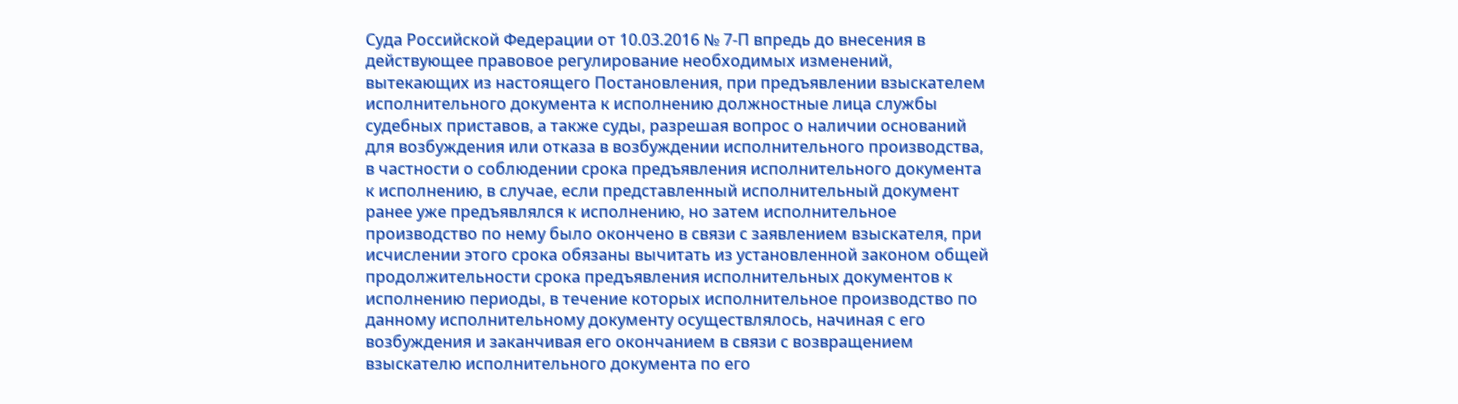Суда Российской Федерации от 10.03.2016 № 7-П впредь до внесения в действующее правовое регулирование необходимых изменений, вытекающих из настоящего Постановления, при предъявлении взыскателем исполнительного документа к исполнению должностные лица службы судебных приставов, а также суды, разрешая вопрос о наличии оснований для возбуждения или отказа в возбуждении исполнительного производства, в частности о соблюдении срока предъявления исполнительного документа к исполнению, в случае, если представленный исполнительный документ ранее уже предъявлялся к исполнению, но затем исполнительное производство по нему было окончено в связи с заявлением взыскателя, при исчислении этого срока обязаны вычитать из установленной законом общей продолжительности срока предъявления исполнительных документов к исполнению периоды, в течение которых исполнительное производство по данному исполнительному документу осуществлялось, начиная с его возбуждения и заканчивая его окончанием в связи с возвращением взыскателю исполнительного документа по его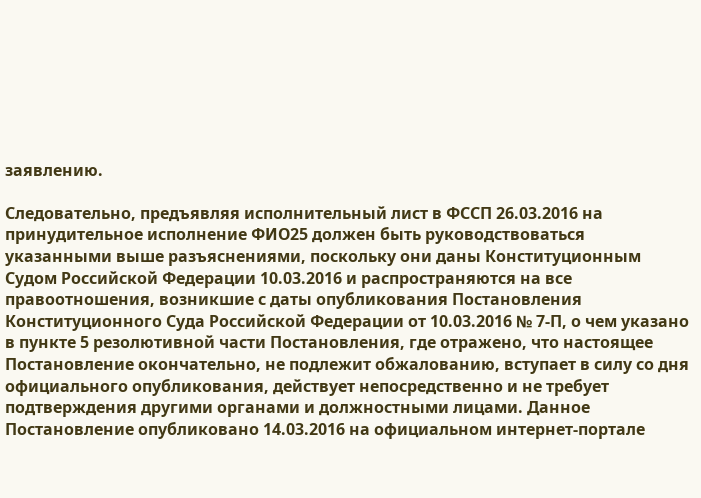заявлению.

Следовательно, предъявляя исполнительный лист в ФССП 26.03.2016 на принудительное исполнение ФИО25 должен быть руководствоваться указанными выше разъяснениями, поскольку они даны Конституционным Судом Российской Федерации 10.03.2016 и распространяются на все правоотношения, возникшие с даты опубликования Постановления Конституционного Суда Российской Федерации от 10.03.2016 № 7-П, о чем указано в пункте 5 резолютивной части Постановления, где отражено, что настоящее Постановление окончательно, не подлежит обжалованию, вступает в силу со дня официального опубликования, действует непосредственно и не требует подтверждения другими органами и должностными лицами. Данное Постановление опубликовано 14.03.2016 на официальном интернет-портале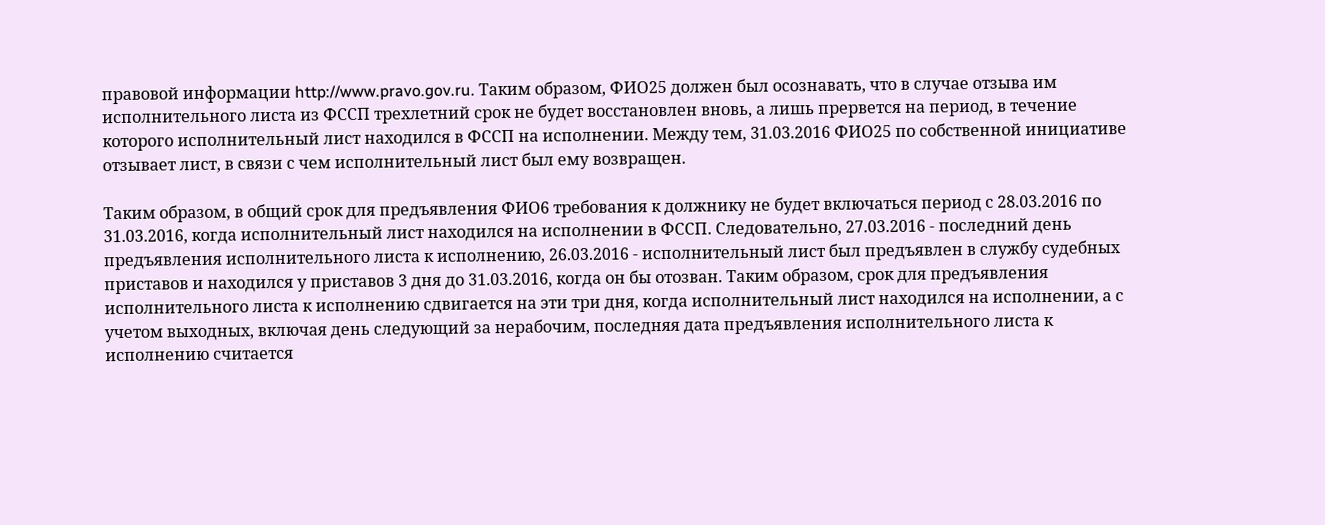правовой информации http://www.pravo.gov.ru. Таким образом, ФИО25 должен был осознавать, что в случае отзыва им исполнительного листа из ФССП трехлетний срок не будет восстановлен вновь, а лишь прервется на период, в течение которого исполнительный лист находился в ФССП на исполнении. Между тем, 31.03.2016 ФИО25 по собственной инициативе отзывает лист, в связи с чем исполнительный лист был ему возвращен.

Таким образом, в общий срок для предъявления ФИО6 требования к должнику не будет включаться период с 28.03.2016 по 31.03.2016, когда исполнительный лист находился на исполнении в ФССП. Следовательно, 27.03.2016 - последний день предъявления исполнительного листа к исполнению, 26.03.2016 - исполнительный лист был предъявлен в службу судебных приставов и находился у приставов 3 дня до 31.03.2016, когда он бы отозван. Таким образом, срок для предъявления исполнительного листа к исполнению сдвигается на эти три дня, когда исполнительный лист находился на исполнении, а с учетом выходных, включая день следующий за нерабочим, последняя дата предъявления исполнительного листа к исполнению считается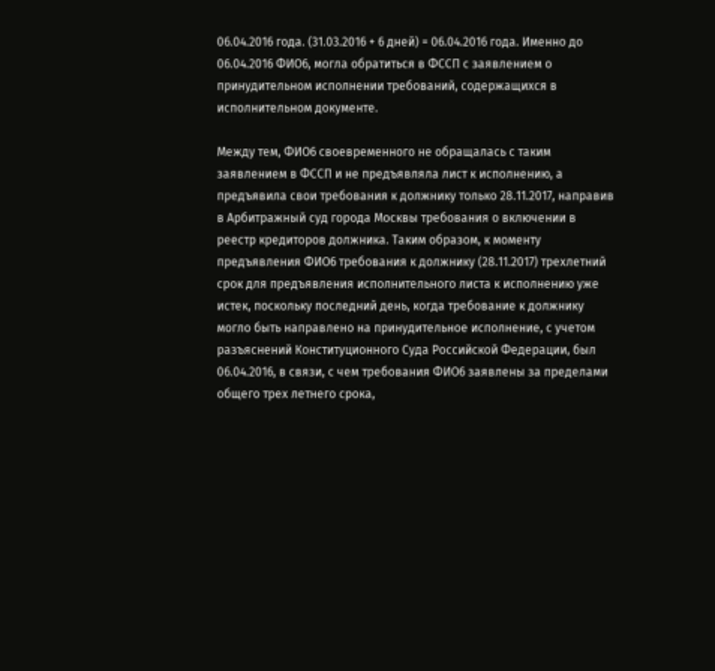06.04.2016 года. (31.03.2016 + 6 дней) = 06.04.2016 года. Именно до 06.04.2016 ФИО6, могла обратиться в ФССП с заявлением о принудительном исполнении требований, содержащихся в исполнительном документе.

Между тем, ФИО6 своевременного не обращалась с таким заявлением в ФССП и не предъявляла лист к исполнению, а предъявила свои требования к должнику только 28.11.2017, направив в Арбитражный суд города Москвы требования о включении в реестр кредиторов должника. Таким образом, к моменту предъявления ФИО6 требования к должнику (28.11.2017) трехлетний срок для предъявления исполнительного листа к исполнению уже истек, поскольку последний день, когда требование к должнику могло быть направлено на принудительное исполнение, с учетом разъяснений Конституционного Суда Российской Федерации, был 06.04.2016, в связи, с чем требования ФИО6 заявлены за пределами общего трех летнего срока,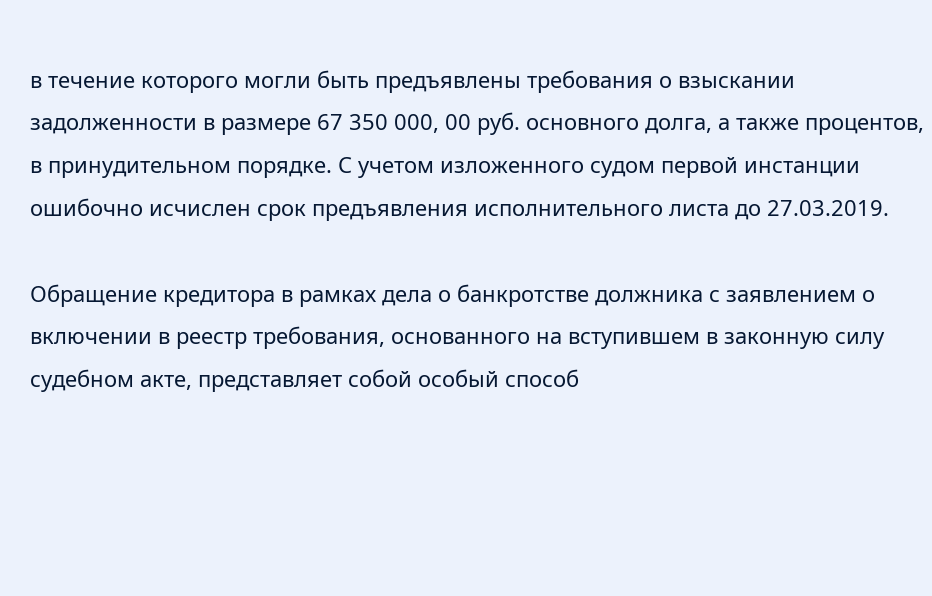в течение которого могли быть предъявлены требования о взыскании задолженности в размере 67 350 000, 00 руб. основного долга, а также процентов, в принудительном порядке. С учетом изложенного судом первой инстанции ошибочно исчислен срок предъявления исполнительного листа до 27.03.2019.

Обращение кредитора в рамках дела о банкротстве должника с заявлением о включении в реестр требования, основанного на вступившем в законную силу судебном акте, представляет собой особый способ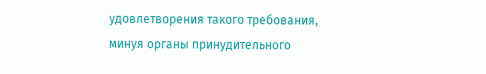удовлетворения такого требования, минуя органы принудительного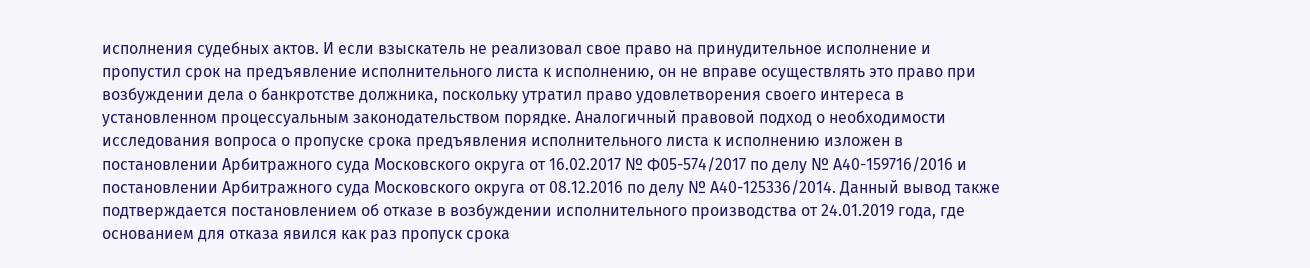исполнения судебных актов. И если взыскатель не реализовал свое право на принудительное исполнение и пропустил срок на предъявление исполнительного листа к исполнению, он не вправе осуществлять это право при возбуждении дела о банкротстве должника, поскольку утратил право удовлетворения своего интереса в установленном процессуальным законодательством порядке. Аналогичный правовой подход о необходимости исследования вопроса о пропуске срока предъявления исполнительного листа к исполнению изложен в постановлении Арбитражного суда Московского округа от 16.02.2017 № Ф05-574/2017 по делу № А40-159716/2016 и постановлении Арбитражного суда Московского округа от 08.12.2016 по делу № А40-125336/2014. Данный вывод также подтверждается постановлением об отказе в возбуждении исполнительного производства от 24.01.2019 года, где основанием для отказа явился как раз пропуск срока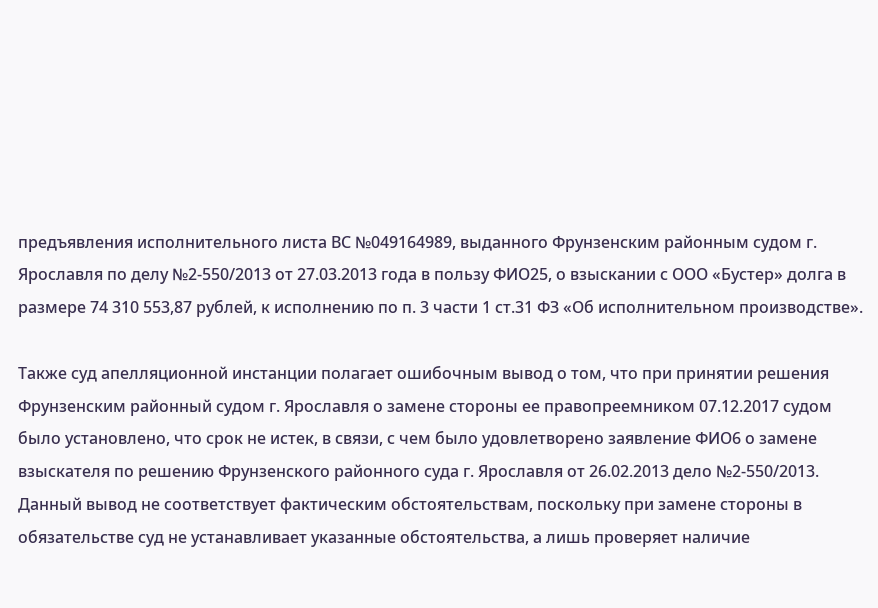предъявления исполнительного листа ВС №049164989, выданного Фрунзенским районным судом г. Ярославля по делу №2-550/2013 от 27.03.2013 года в пользу ФИО25, о взыскании с ООО «Бустер» долга в размере 74 310 553,87 рублей, к исполнению по п. 3 части 1 ст.31 ФЗ «Об исполнительном производстве».

Также суд апелляционной инстанции полагает ошибочным вывод о том, что при принятии решения Фрунзенским районный судом г. Ярославля о замене стороны ее правопреемником 07.12.2017 судом было установлено, что срок не истек, в связи, с чем было удовлетворено заявление ФИО6 о замене взыскателя по решению Фрунзенского районного суда г. Ярославля от 26.02.2013 дело №2-550/2013. Данный вывод не соответствует фактическим обстоятельствам, поскольку при замене стороны в обязательстве суд не устанавливает указанные обстоятельства, а лишь проверяет наличие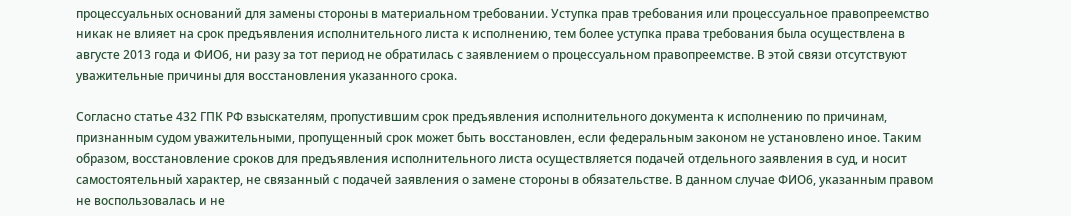процессуальных оснований для замены стороны в материальном требовании. Уступка прав требования или процессуальное правопреемство никак не влияет на срок предъявления исполнительного листа к исполнению, тем более уступка права требования была осуществлена в августе 2013 года и ФИО6, ни разу за тот период не обратилась с заявлением о процессуальном правопреемстве. В этой связи отсутствуют уважительные причины для восстановления указанного срока.

Согласно статье 432 ГПК РФ взыскателям, пропустившим срок предъявления исполнительного документа к исполнению по причинам, признанным судом уважительными, пропущенный срок может быть восстановлен, если федеральным законом не установлено иное. Таким образом, восстановление сроков для предъявления исполнительного листа осуществляется подачей отдельного заявления в суд, и носит самостоятельный характер, не связанный с подачей заявления о замене стороны в обязательстве. В данном случае ФИО6, указанным правом не воспользовалась и не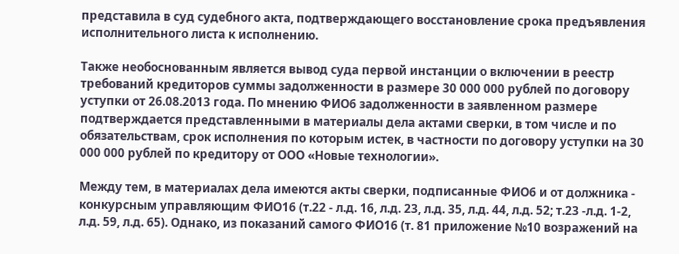представила в суд судебного акта, подтверждающего восстановление срока предъявления исполнительного листа к исполнению.

Также необоснованным является вывод суда первой инстанции о включении в реестр требований кредиторов суммы задолженности в размере 30 000 000 рублей по договору уступки от 26.08.2013 года. По мнению ФИО6 задолженности в заявленном размере подтверждается представленными в материалы дела актами сверки, в том числе и по обязательствам, срок исполнения по которым истек, в частности по договору уступки на 30 000 000 рублей по кредитору от ООО «Новые технологии».

Между тем, в материалах дела имеются акты сверки, подписанные ФИО6 и от должника - конкурсным управляющим ФИО16 (т.22 - л.д. 16, л.д. 23, л.д. 35, л.д. 44, л.д. 52; т.23 -л.д. 1-2, л.д. 59, л.д. 65). Однако, из показаний самого ФИО16 (т. 81 приложение №10 возражений на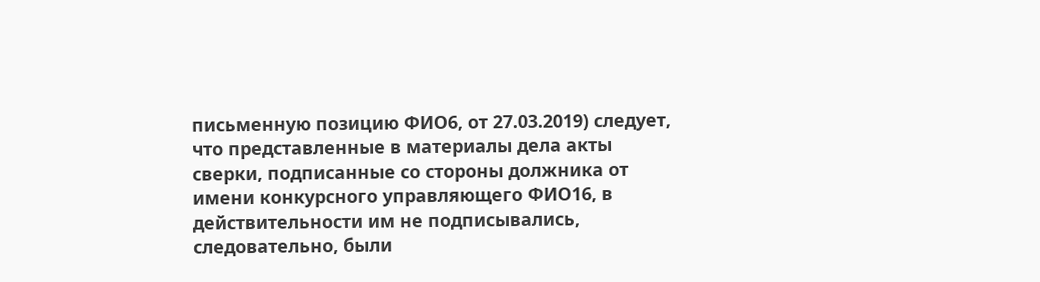письменную позицию ФИО6, от 27.03.2019) следует, что представленные в материалы дела акты сверки, подписанные со стороны должника от имени конкурсного управляющего ФИО16, в действительности им не подписывались, следовательно, были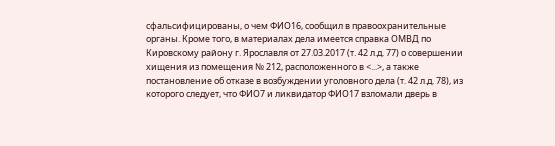сфальсифицированы, о чем ФИО16, сообщил в правоохранительные органы. Кроме того, в материалах дела имеется справка ОМВД по Кировскому району г. Ярославля от 27.03.2017 (т. 42 л.д. 77) о совершении хищения из помещения № 212, расположенного в <...>, а также постановление об отказе в возбуждении уголовного дела (т. 42 л.д. 78), из которого следует, что ФИО7 и ликвидатор ФИО17 взломали дверь в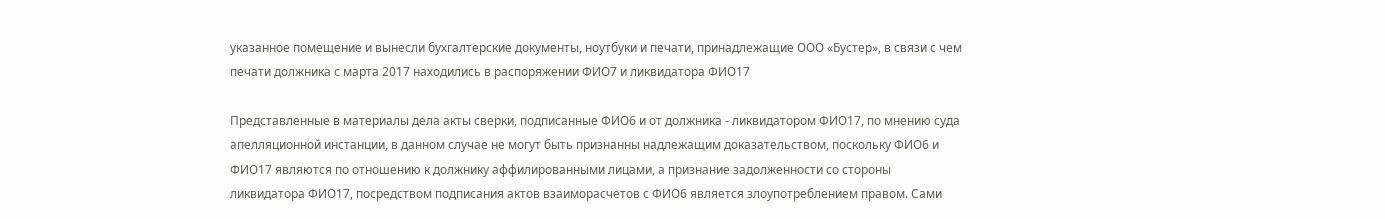указанное помещение и вынесли бухгалтерские документы, ноутбуки и печати, принадлежащие ООО «Бустер», в связи с чем печати должника с марта 2017 находились в распоряжении ФИО7 и ликвидатора ФИО17

Представленные в материалы дела акты сверки, подписанные ФИО6 и от должника - ликвидатором ФИО17, по мнению суда апелляционной инстанции, в данном случае не могут быть признанны надлежащим доказательством, поскольку ФИО6 и ФИО17 являются по отношению к должнику аффилированными лицами, а признание задолженности со стороны ликвидатора ФИО17, посредством подписания актов взаиморасчетов с ФИО6 является злоупотреблением правом. Сами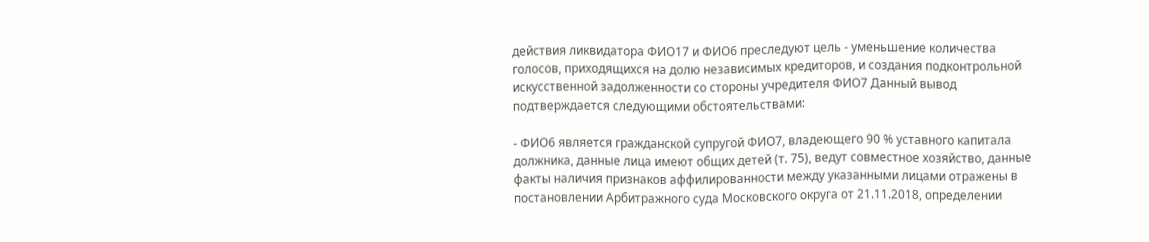действия ликвидатора ФИО17 и ФИО6 преследуют цель - уменьшение количества голосов, приходящихся на долю независимых кредиторов, и создания подконтрольной искусственной задолженности со стороны учредителя ФИО7 Данный вывод подтверждается следующими обстоятельствами:

- ФИО6 является гражданской супругой ФИО7, владеющего 90 % уставного капитала должника, данные лица имеют общих детей (т. 75), ведут совместное хозяйство, данные факты наличия признаков аффилированности между указанными лицами отражены в постановлении Арбитражного суда Московского округа от 21.11.2018, определении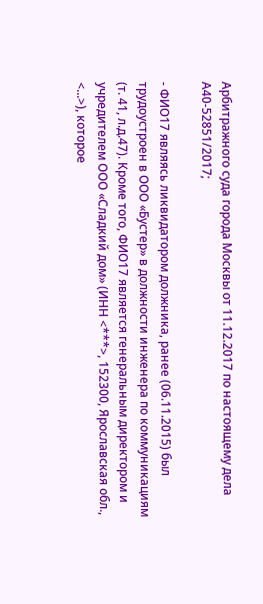Арбитражного суда города Москвы от 11.12.2017 по настоящему дела А40-52851/2017;

- ФИО17 являясь ликвидатором должника, ранее (06.11.2015) был трудоустроен в ООО «Бустер» в должности инженера по коммуникациям (т. 41, л.д.47). Кроме того, ФИО17 является генеральным директором и учредителем ООО «Сладкий дом» (ИНН <***>, 152300, Ярославская обл., <...>), которое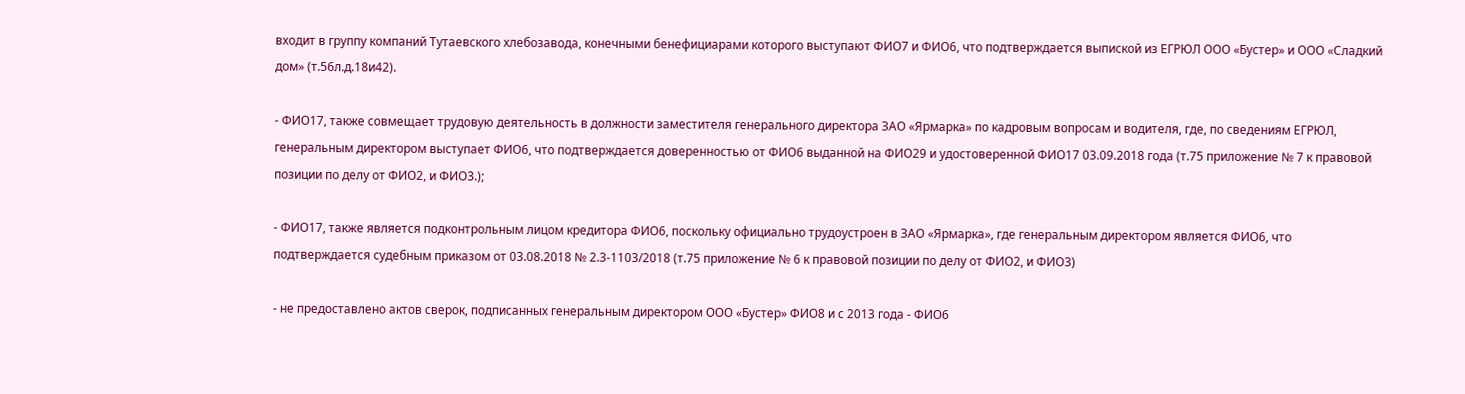входит в группу компаний Тутаевского хлебозавода, конечными бенефициарами которого выступают ФИО7 и ФИО6, что подтверждается выпиской из ЕГРЮЛ ООО «Бустер» и ООО «Сладкий дом» (т.56л.д.18и42).

- ФИО17, также совмещает трудовую деятельность в должности заместителя генерального директора ЗАО «Ярмарка» по кадровым вопросам и водителя, где, по сведениям ЕГРЮЛ, генеральным директором выступает ФИО6, что подтверждается доверенностью от ФИО6 выданной на ФИО29 и удостоверенной ФИО17 03.09.2018 года (т.75 приложение № 7 к правовой позиции по делу от ФИО2, и ФИО3.);

- ФИО17, также является подконтрольным лицом кредитора ФИО6, поскольку официально трудоустроен в ЗАО «Ярмарка», где генеральным директором является ФИО6, что подтверждается судебным приказом от 03.08.2018 № 2.3-1103/2018 (т.75 приложение № 6 к правовой позиции по делу от ФИО2, и ФИО3)

- не предоставлено актов сверок, подписанных генеральным директором ООО «Бустер» ФИО8 и с 2013 года - ФИО6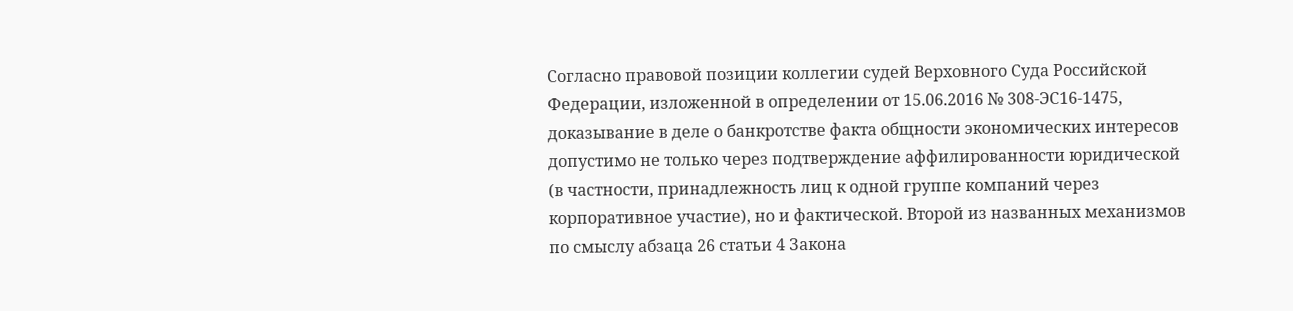Согласно правовой позиции коллегии судей Верховного Суда Российской Федерации, изложенной в определении от 15.06.2016 № 308-ЭС16-1475, доказывание в деле о банкротстве факта общности экономических интересов допустимо не только через подтверждение аффилированности юридической (в частности, принадлежность лиц к одной группе компаний через корпоративное участие), но и фактической. Второй из названных механизмов по смыслу абзаца 26 статьи 4 Закона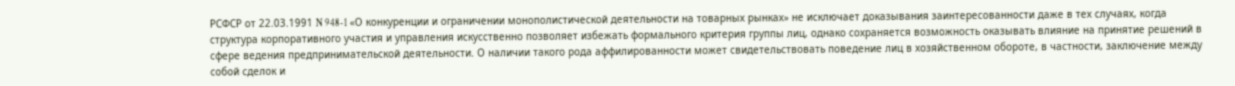РСФСР от 22.03.1991 N 948-1 «О конкуренции и ограничении монополистической деятельности на товарных рынках» не исключает доказывания заинтересованности даже в тех случаях, когда структура корпоративного участия и управления искусственно позволяет избежать формального критерия группы лиц, однако сохраняется возможность оказывать влияние на принятие решений в сфере ведения предпринимательской деятельности. О наличии такого рода аффилированности может свидетельствовать поведение лиц в хозяйственном обороте, в частности, заключение между собой сделок и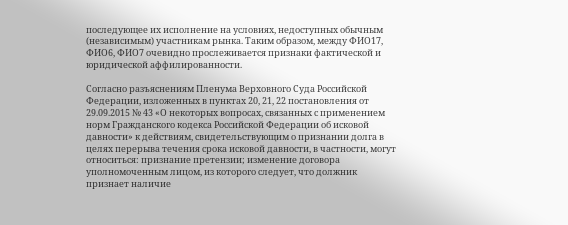последующее их исполнение на условиях, недоступных обычным (независимым) участникам рынка. Таким образом, между ФИО17, ФИО6, ФИО7 очевидно прослеживается признаки фактической и юридической аффилированности.

Согласно разъяснениям Пленума Верховного Суда Российской Федерации, изложенных в пунктах 20, 21, 22 постановления от 29.09.2015 № 43 «О некоторых вопросах, связанных с применением норм Гражданского кодекса Российской Федерации об исковой давности» к действиям, свидетельствующим о признании долга в целях перерыва течения срока исковой давности, в частности, могут относиться: признание претензии; изменение договора уполномоченным лицом, из которого следует, что должник признает наличие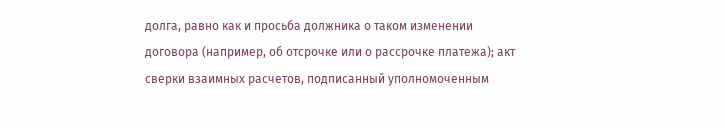долга, равно как и просьба должника о таком изменении договора (например, об отсрочке или о рассрочке платежа); акт сверки взаимных расчетов, подписанный уполномоченным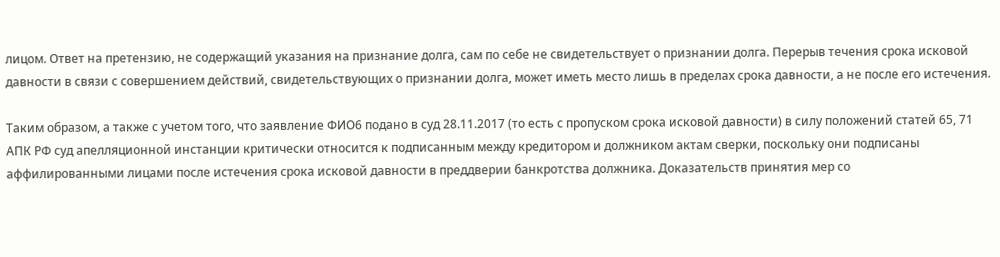лицом. Ответ на претензию, не содержащий указания на признание долга, сам по себе не свидетельствует о признании долга. Перерыв течения срока исковой давности в связи с совершением действий, свидетельствующих о признании долга, может иметь место лишь в пределах срока давности, а не после его истечения.

Таким образом, а также с учетом того, что заявление ФИО6 подано в суд 28.11.2017 (то есть с пропуском срока исковой давности) в силу положений статей 65, 71 АПК РФ суд апелляционной инстанции критически относится к подписанным между кредитором и должником актам сверки, поскольку они подписаны аффилированными лицами после истечения срока исковой давности в преддверии банкротства должника. Доказательств принятия мер со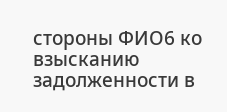стороны ФИО6 ко взысканию задолженности в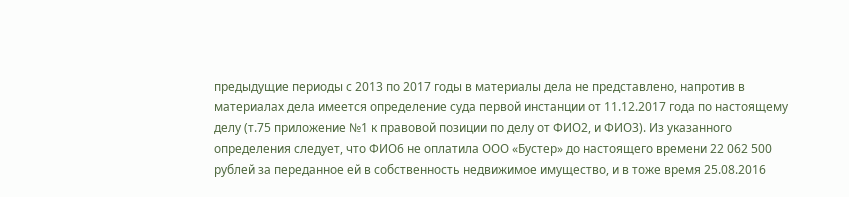предыдущие периоды с 2013 по 2017 годы в материалы дела не представлено, напротив в материалах дела имеется определение суда первой инстанции от 11.12.2017 года по настоящему делу (т.75 приложение №1 к правовой позиции по делу от ФИО2, и ФИО3). Из указанного определения следует, что ФИО6 не оплатила ООО «Бустер» до настоящего времени 22 062 500 рублей за переданное ей в собственность недвижимое имущество, и в тоже время 25.08.2016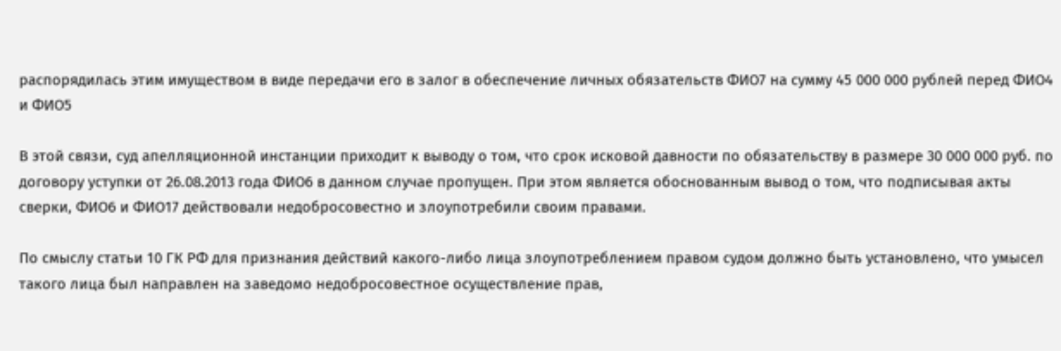распорядилась этим имуществом в виде передачи его в залог в обеспечение личных обязательств ФИО7 на сумму 45 000 000 рублей перед ФИО4 и ФИО5

В этой связи, суд апелляционной инстанции приходит к выводу о том, что срок исковой давности по обязательству в размере 30 000 000 руб. по договору уступки от 26.08.2013 года ФИО6 в данном случае пропущен. При этом является обоснованным вывод о том, что подписывая акты сверки, ФИО6 и ФИО17 действовали недобросовестно и злоупотребили своим правами.

По смыслу статьи 10 ГК РФ для признания действий какого-либо лица злоупотреблением правом судом должно быть установлено, что умысел такого лица был направлен на заведомо недобросовестное осуществление прав,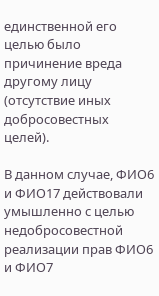единственной его целью было причинение вреда другому лицу (отсутствие иных добросовестных целей).

В данном случае, ФИО6 и ФИО17 действовали умышленно с целью недобросовестной реализации прав ФИО6 и ФИО7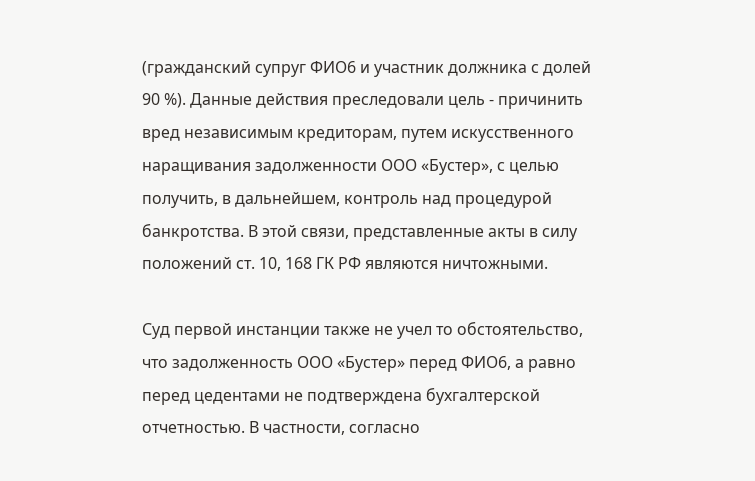(гражданский супруг ФИО6 и участник должника с долей 90 %). Данные действия преследовали цель - причинить вред независимым кредиторам, путем искусственного наращивания задолженности ООО «Бустер», с целью получить, в дальнейшем, контроль над процедурой банкротства. В этой связи, представленные акты в силу положений ст. 10, 168 ГК РФ являются ничтожными.

Суд первой инстанции также не учел то обстоятельство, что задолженность ООО «Бустер» перед ФИО6, а равно перед цедентами не подтверждена бухгалтерской отчетностью. В частности, согласно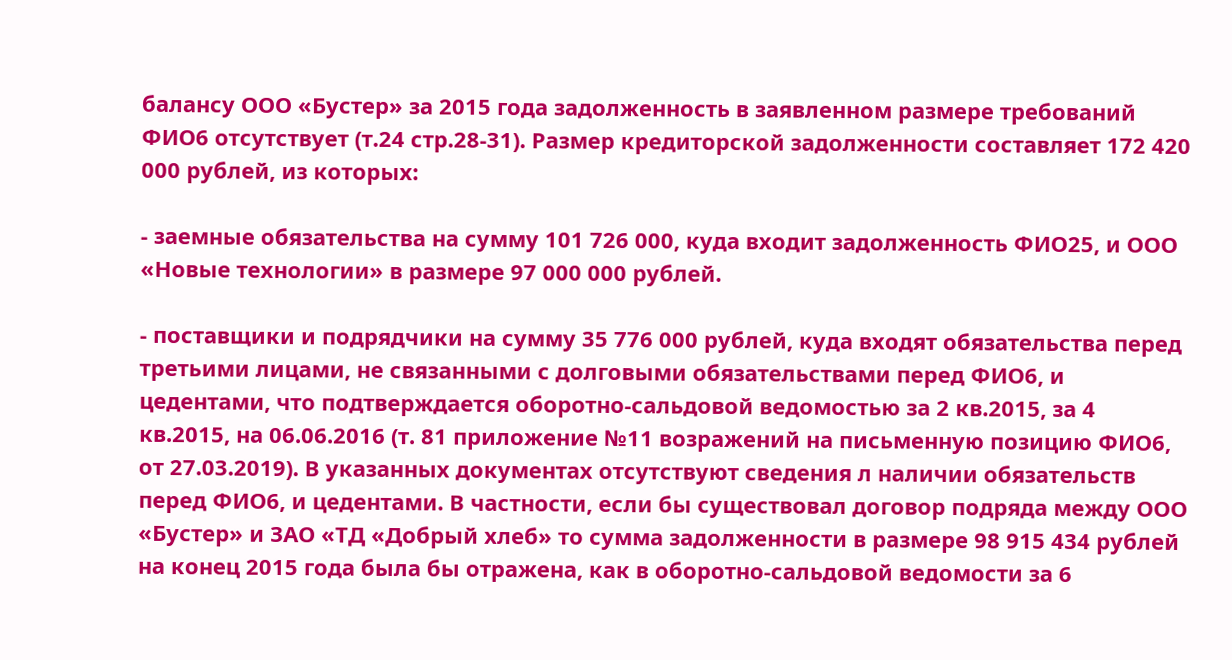балансу ООО «Бустер» за 2015 года задолженность в заявленном размере требований ФИО6 отсутствует (т.24 стр.28-31). Размер кредиторской задолженности составляет 172 420 000 рублей, из которых:

- заемные обязательства на сумму 101 726 000, куда входит задолженность ФИО25, и ООО «Новые технологии» в размере 97 000 000 рублей.

- поставщики и подрядчики на сумму 35 776 000 рублей, куда входят обязательства перед третьими лицами, не связанными с долговыми обязательствами перед ФИО6, и цедентами, что подтверждается оборотно-сальдовой ведомостью за 2 кв.2015, за 4 кв.2015, на 06.06.2016 (т. 81 приложение №11 возражений на письменную позицию ФИО6, от 27.03.2019). В указанных документах отсутствуют сведения л наличии обязательств перед ФИО6, и цедентами. В частности, если бы существовал договор подряда между ООО «Бустер» и ЗАО «ТД «Добрый хлеб» то сумма задолженности в размере 98 915 434 рублей на конец 2015 года была бы отражена, как в оборотно-сальдовой ведомости за 6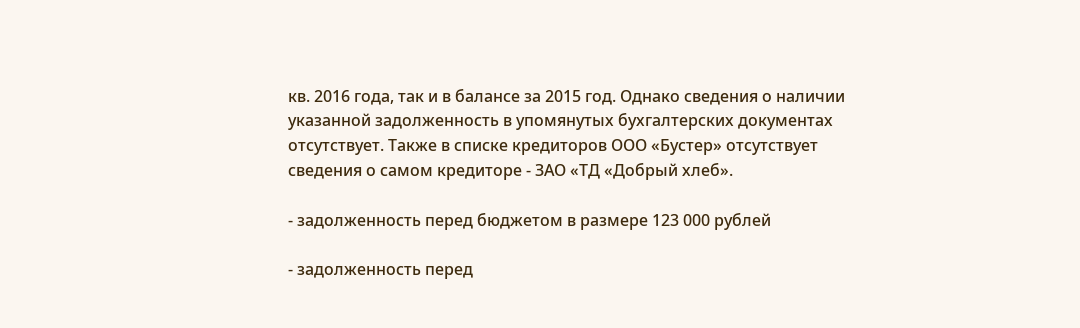кв. 2016 года, так и в балансе за 2015 год. Однако сведения о наличии указанной задолженность в упомянутых бухгалтерских документах отсутствует. Также в списке кредиторов ООО «Бустер» отсутствует сведения о самом кредиторе - ЗАО «ТД «Добрый хлеб».

- задолженность перед бюджетом в размере 123 000 рублей

- задолженность перед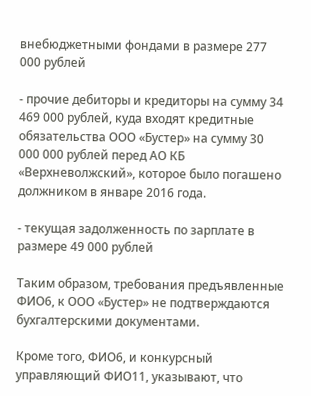внебюджетными фондами в размере 277 000 рублей

- прочие дебиторы и кредиторы на сумму 34 469 000 рублей, куда входят кредитные обязательства ООО «Бустер» на сумму 30 000 000 рублей перед АО КБ «Верхневолжский», которое было погашено должником в январе 2016 года.

- текущая задолженность по зарплате в размере 49 000 рублей

Таким образом, требования предъявленные ФИО6, к ООО «Бустер» не подтверждаются бухгалтерскими документами.

Кроме того, ФИО6, и конкурсный управляющий ФИО11, указывают, что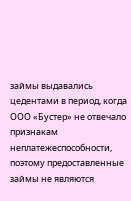займы выдавались цедентами в период, когда ООО «Бустер» не отвечало признакам неплатежеспособности, поэтому предоставленные займы не являются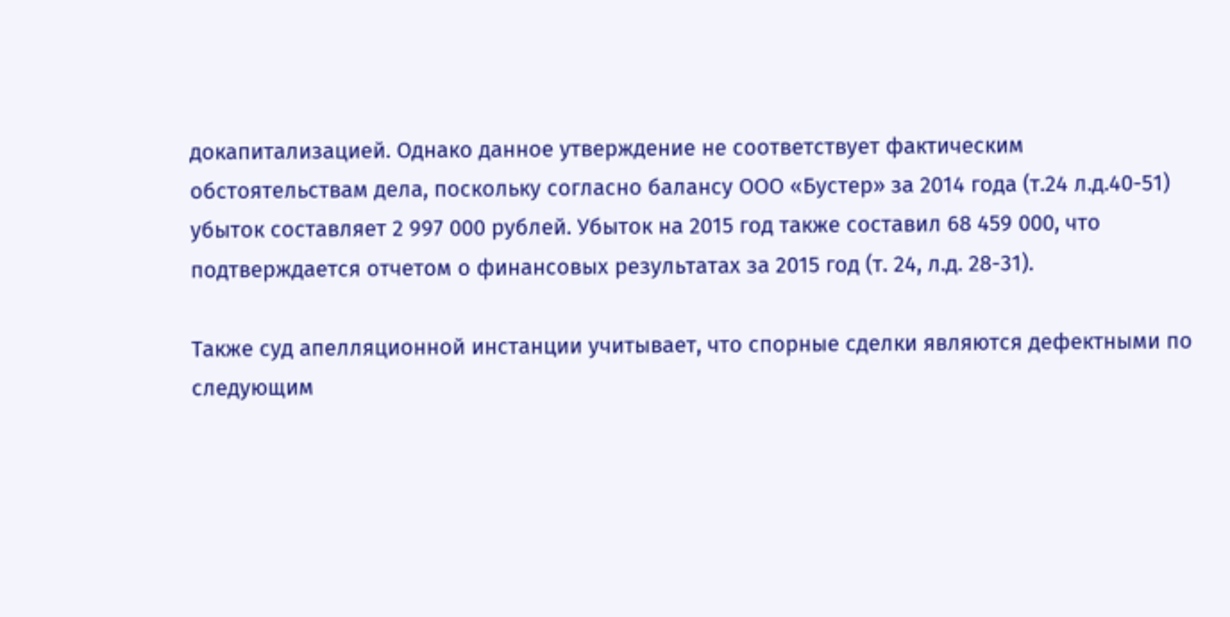докапитализацией. Однако данное утверждение не соответствует фактическим обстоятельствам дела, поскольку согласно балансу ООО «Бустер» за 2014 года (т.24 л.д.40-51) убыток составляет 2 997 000 рублей. Убыток на 2015 год также составил 68 459 000, что подтверждается отчетом о финансовых результатах за 2015 год (т. 24, л.д. 28-31).

Также суд апелляционной инстанции учитывает, что спорные сделки являются дефектными по следующим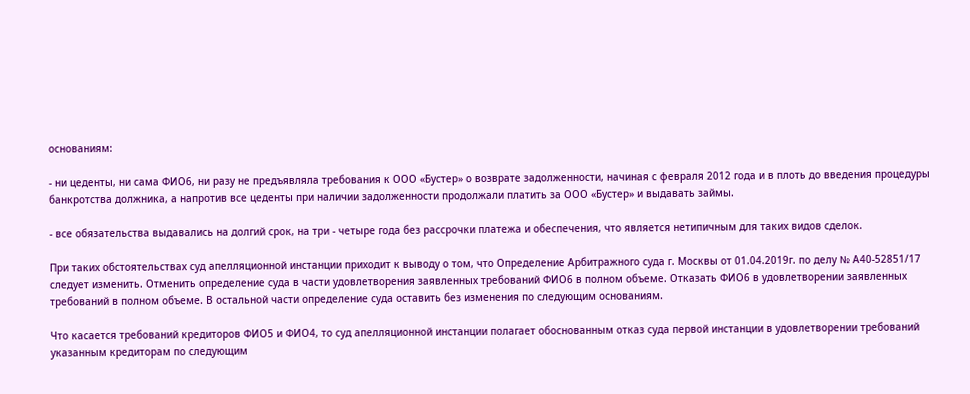основаниям:

- ни цеденты, ни сама ФИО6, ни разу не предъявляла требования к ООО «Бустер» о возврате задолженности, начиная с февраля 2012 года и в плоть до введения процедуры банкротства должника, а напротив все цеденты при наличии задолженности продолжали платить за ООО «Бустер» и выдавать займы.

- все обязательства выдавались на долгий срок, на три - четыре года без рассрочки платежа и обеспечения, что является нетипичным для таких видов сделок.

При таких обстоятельствах суд апелляционной инстанции приходит к выводу о том, что Определение Арбитражного суда г. Москвы от 01.04.2019г. по делу № А40-52851/17 следует изменить. Отменить определение суда в части удовлетворения заявленных требований ФИО6 в полном объеме. Отказать ФИО6 в удовлетворении заявленных требований в полном объеме. В остальной части определение суда оставить без изменения по следующим основаниям.

Что касается требований кредиторов ФИО5 и ФИО4, то суд апелляционной инстанции полагает обоснованным отказ суда первой инстанции в удовлетворении требований указанным кредиторам по следующим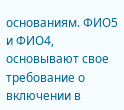основаниям. ФИО5 и ФИО4, основывают свое требование о включении в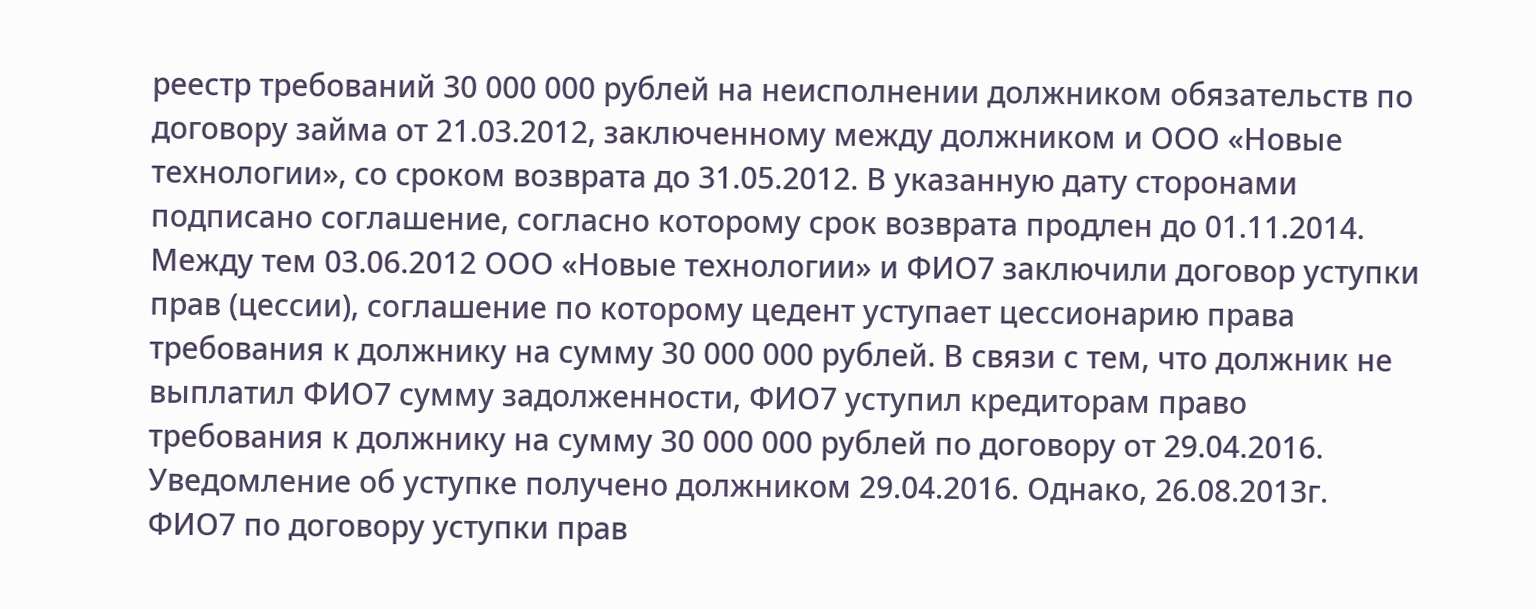реестр требований 30 000 000 рублей на неисполнении должником обязательств по договору займа от 21.03.2012, заключенному между должником и ООО «Новые технологии», со сроком возврата до 31.05.2012. В указанную дату сторонами подписано соглашение, согласно которому срок возврата продлен до 01.11.2014. Между тем 03.06.2012 ООО «Новые технологии» и ФИО7 заключили договор уступки прав (цессии), соглашение по которому цедент уступает цессионарию права требования к должнику на сумму 30 000 000 рублей. В связи с тем, что должник не выплатил ФИО7 сумму задолженности, ФИО7 уступил кредиторам право требования к должнику на сумму 30 000 000 рублей по договору от 29.04.2016. Уведомление об уступке получено должником 29.04.2016. Однако, 26.08.2013г. ФИО7 по договору уступки прав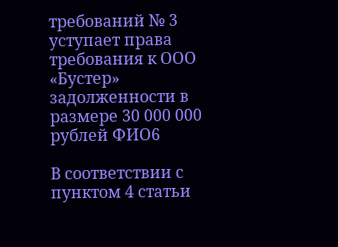требований № 3 уступает права требования к ООО «Бустер» задолженности в размере 30 000 000 рублей ФИО6

В соответствии с пунктом 4 статьи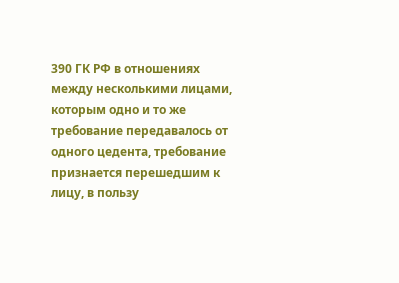390 ГК РФ в отношениях между несколькими лицами, которым одно и то же требование передавалось от одного цедента, требование признается перешедшим к лицу, в пользу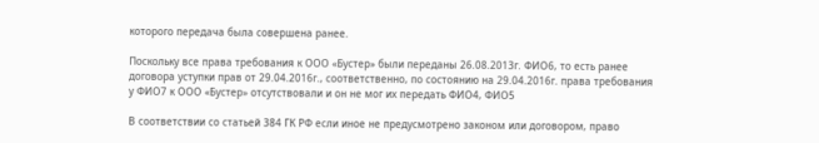которого передача была совершена ранее.

Поскольку все права требования к ООО «Бустер» были переданы 26.08.2013г. ФИО6, то есть ранее договора уступки прав от 29.04.2016г., соответственно, по состоянию на 29.04.2016г. права требования у ФИО7 к ООО «Бустер» отсутствовали и он не мог их передать ФИО4, ФИО5

В соответствии со статьей 384 ГК РФ если иное не предусмотрено законом или договором, право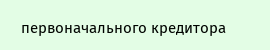первоначального кредитора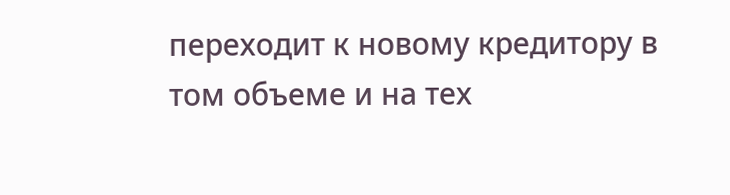переходит к новому кредитору в том объеме и на тех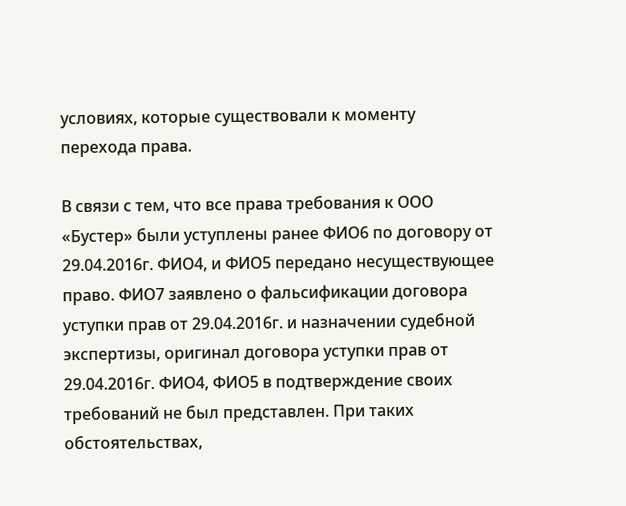условиях, которые существовали к моменту перехода права.

В связи с тем, что все права требования к ООО «Бустер» были уступлены ранее ФИО6 по договору от 29.04.2016г. ФИО4, и ФИО5 передано несуществующее право. ФИО7 заявлено о фальсификации договора уступки прав от 29.04.2016г. и назначении судебной экспертизы, оригинал договора уступки прав от 29.04.2016г. ФИО4, ФИО5 в подтверждение своих требований не был представлен. При таких обстоятельствах,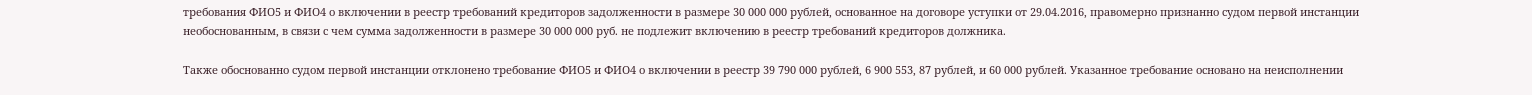требования ФИО5 и ФИО4 о включении в реестр требований кредиторов задолженности в размере 30 000 000 рублей, основанное на договоре уступки от 29.04.2016, правомерно признанно судом первой инстанции необоснованным, в связи с чем сумма задолженности в размере 30 000 000 руб. не подлежит включению в реестр требований кредиторов должника.

Также обоснованно судом первой инстанции отклонено требование ФИО5 и ФИО4 о включении в реестр 39 790 000 рублей, 6 900 553, 87 рублей, и 60 000 рублей. Указанное требование основано на неисполнении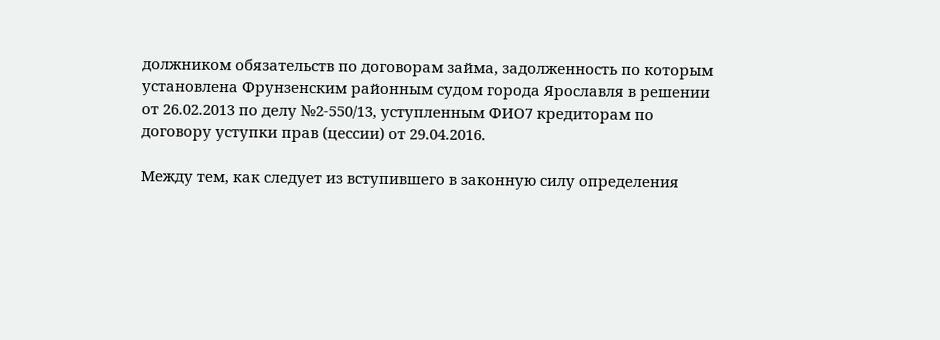должником обязательств по договорам займа, задолженность по которым установлена Фрунзенским районным судом города Ярославля в решении от 26.02.2013 по делу №2-550/13, уступленным ФИО7 кредиторам по договору уступки прав (цессии) от 29.04.2016.

Между тем, как следует из вступившего в законную силу определения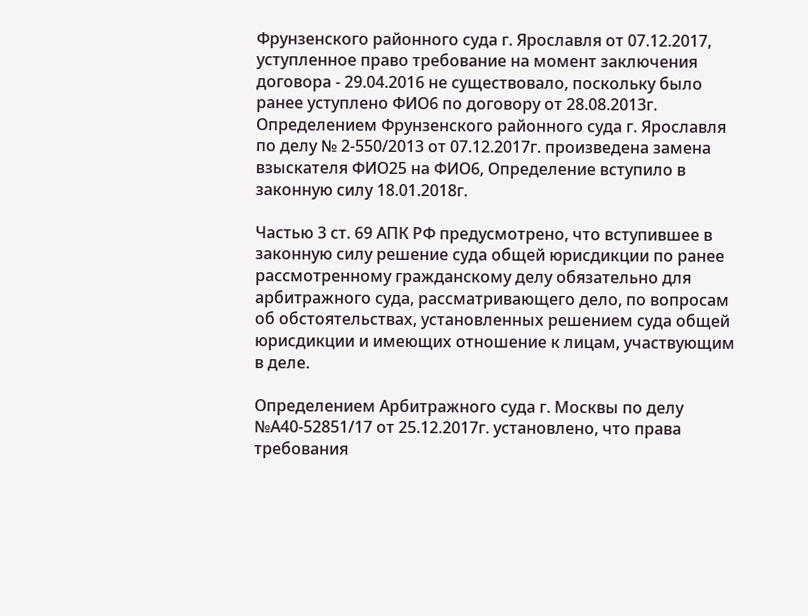Фрунзенского районного суда г. Ярославля от 07.12.2017, уступленное право требование на момент заключения договора - 29.04.2016 не существовало, поскольку было ранее уступлено ФИО6 по договору от 28.08.2013г. Определением Фрунзенского районного суда г. Ярославля по делу № 2-550/2013 от 07.12.2017г. произведена замена взыскателя ФИО25 на ФИО6, Определение вступило в законную силу 18.01.2018г.

Частью 3 ст. 69 АПК РФ предусмотрено, что вступившее в законную силу решение суда общей юрисдикции по ранее рассмотренному гражданскому делу обязательно для арбитражного суда, рассматривающего дело, по вопросам об обстоятельствах, установленных решением суда общей юрисдикции и имеющих отношение к лицам, участвующим в деле.

Определением Арбитражного суда г. Москвы по делу №А40-52851/17 от 25.12.2017г. установлено, что права требования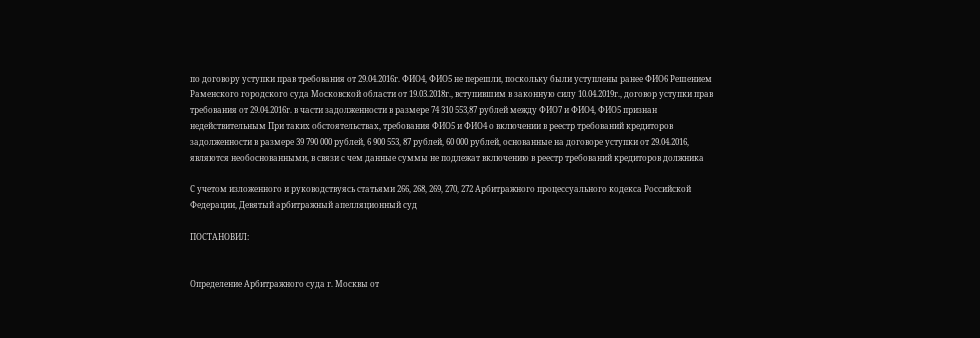по договору уступки прав требования от 29.04.2016г. ФИО4, ФИО5 не перешли, поскольку были уступлены ранее ФИО6 Решением Раменского городского суда Московской области от 19.03.2018г., вступившим в законную силу 10.04.2019г., договор уступки прав требования от 29.04.2016г. в части задолженности в размере 74 310 553,87 рублей между ФИО7 и ФИО4, ФИО5 признан недействительным При таких обстоятельствах, требования ФИО5 и ФИО4 о включении в реестр требований кредиторов задолженности в размере 39 790 000 рублей, 6 900 553, 87 рублей, 60 000 рублей, основанные на договоре уступки от 29.04.2016, являются необоснованными, в связи с чем данные суммы не подлежат включению в реестр требований кредиторов должника

С учетом изложенного и руководствуясь статьями 266, 268, 269, 270, 272 Арбитражного процессуального кодекса Российской Федерации, Девятый арбитражный апелляционный суд

ПОСТАНОВИЛ:


Определение Арбитражного суда г. Москвы от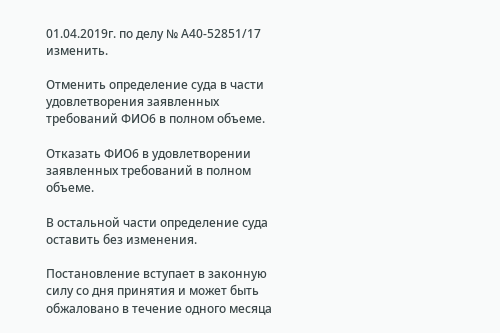01.04.2019г. по делу № А40-52851/17 изменить.

Отменить определение суда в части удовлетворения заявленных требований ФИО6 в полном объеме.

Отказать ФИО6 в удовлетворении заявленных требований в полном объеме.

В остальной части определение суда оставить без изменения.

Постановление вступает в законную силу со дня принятия и может быть обжаловано в течение одного месяца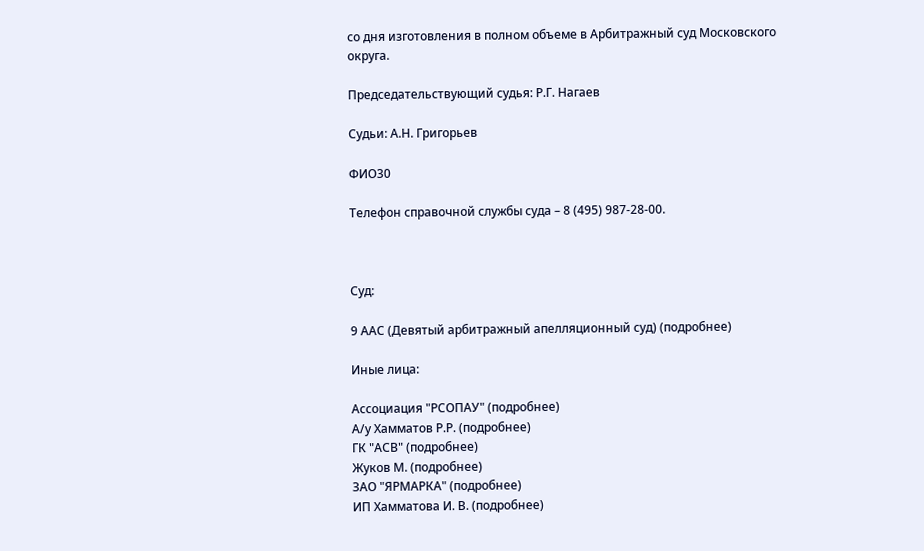со дня изготовления в полном объеме в Арбитражный суд Московского округа.

Председательствующий судья: Р.Г. Нагаев

Судьи: А.Н. Григорьев

ФИО30

Телефон справочной службы суда – 8 (495) 987-28-00.



Суд:

9 ААС (Девятый арбитражный апелляционный суд) (подробнее)

Иные лица:

Ассоциация "РСОПАУ" (подробнее)
А/у Хамматов Р.Р. (подробнее)
ГК "АСВ" (подробнее)
Жуков М. (подробнее)
ЗАО "ЯРМАРКА" (подробнее)
ИП Хамматова И. В. (подробнее)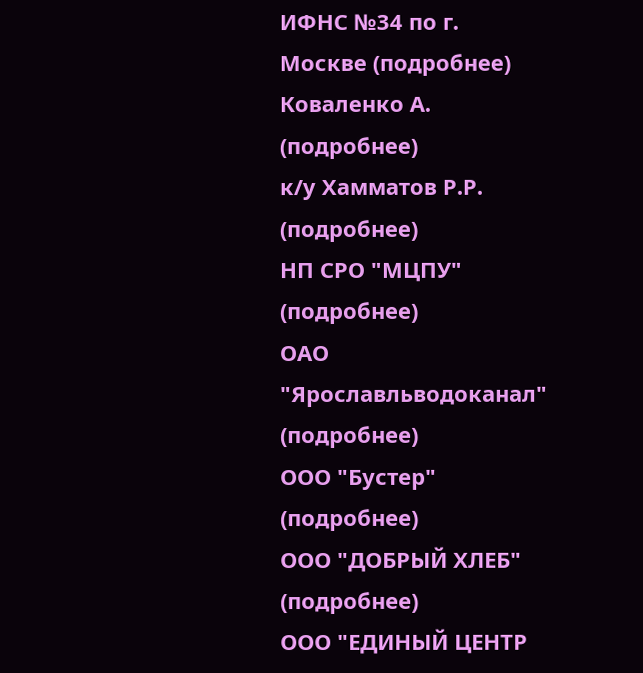ИФНС №34 по г. Москве (подробнее)
Коваленко А. (подробнее)
к/у Хамматов Р.Р. (подробнее)
НП СРО "МЦПУ" (подробнее)
ОАО "Ярославльводоканал" (подробнее)
ООО "Бустер" (подробнее)
ООО "ДОБРЫЙ ХЛЕБ" (подробнее)
ООО "ЕДИНЫЙ ЦЕНТР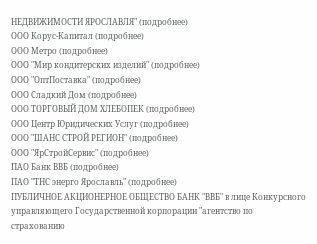НЕДВИЖИМОСТИ ЯРОСЛАВЛЯ" (подробнее)
ООО Корус-Капитал (подробнее)
ООО Метро (подробнее)
ООО "Мир кондитерских изделий" (подробнее)
ООО "ОптПоставка" (подробнее)
ООО Сладкий Дом (подробнее)
ООО ТОРГОВЫЙ ДОМ ХЛЕБОПЕК (подробнее)
ООО Центр Юридических Услуг (подробнее)
ООО "ШАНС СТРОЙ РЕГИОН" (подробнее)
ООО "ЯрСтройСервис" (подробнее)
ПАО Банк ВВБ (подробнее)
ПАО "ТНС энерго Ярославль" (подробнее)
ПУБЛИЧНОЕ АКЦИОНЕРНОЕ ОБЩЕСТВО БАНК "ВВБ" в лице Конкурсного управляющего Государственной корпорации "агентство по страхованию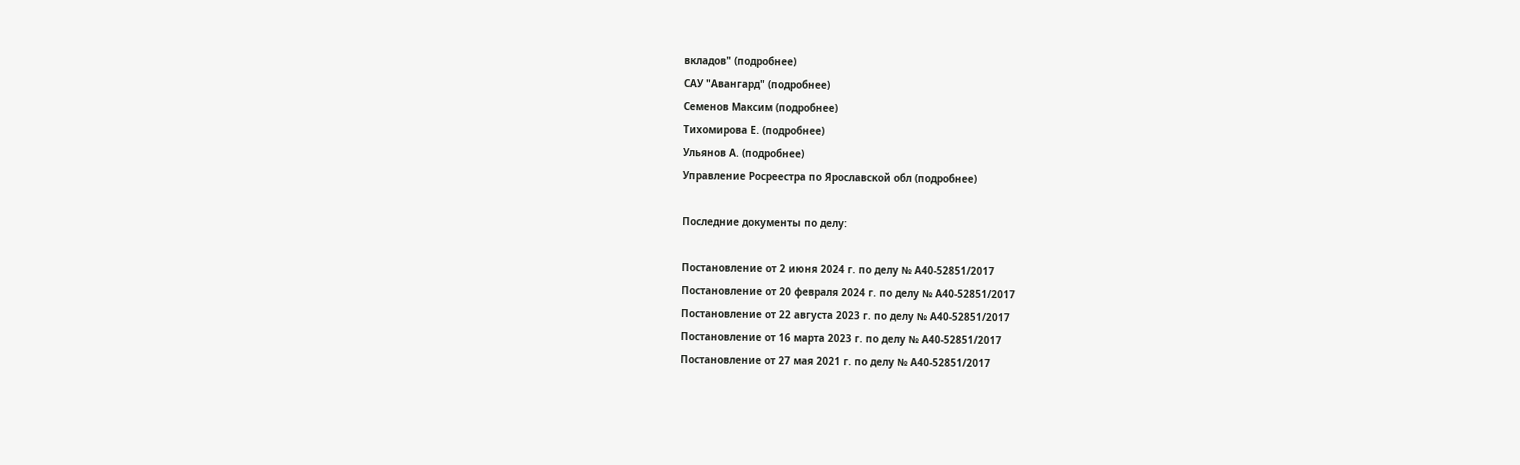вкладов" (подробнее)
САУ "Авангард" (подробнее)
Семенов Максим (подробнее)
Тихомирова Е. (подробнее)
Ульянов А. (подробнее)
Управление Росреестра по Ярославской обл (подробнее)

Последние документы по делу:

Постановление от 2 июня 2024 г. по делу № А40-52851/2017
Постановление от 20 февраля 2024 г. по делу № А40-52851/2017
Постановление от 22 августа 2023 г. по делу № А40-52851/2017
Постановление от 16 марта 2023 г. по делу № А40-52851/2017
Постановление от 27 мая 2021 г. по делу № А40-52851/2017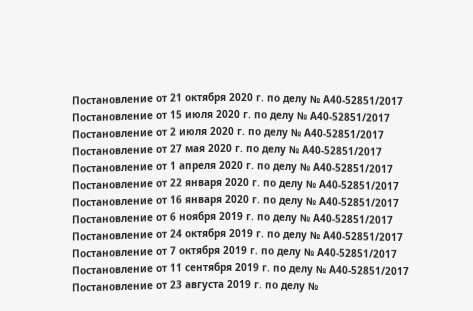Постановление от 21 октября 2020 г. по делу № А40-52851/2017
Постановление от 15 июля 2020 г. по делу № А40-52851/2017
Постановление от 2 июля 2020 г. по делу № А40-52851/2017
Постановление от 27 мая 2020 г. по делу № А40-52851/2017
Постановление от 1 апреля 2020 г. по делу № А40-52851/2017
Постановление от 22 января 2020 г. по делу № А40-52851/2017
Постановление от 16 января 2020 г. по делу № А40-52851/2017
Постановление от 6 ноября 2019 г. по делу № А40-52851/2017
Постановление от 24 октября 2019 г. по делу № А40-52851/2017
Постановление от 7 октября 2019 г. по делу № А40-52851/2017
Постановление от 11 сентября 2019 г. по делу № А40-52851/2017
Постановление от 23 августа 2019 г. по делу №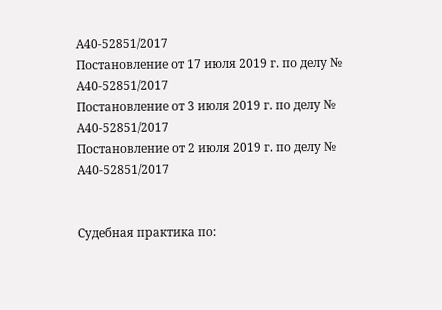А40-52851/2017
Постановление от 17 июля 2019 г. по делу № А40-52851/2017
Постановление от 3 июля 2019 г. по делу № А40-52851/2017
Постановление от 2 июля 2019 г. по делу № А40-52851/2017


Судебная практика по: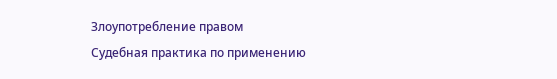Злоупотребление правом
Судебная практика по применению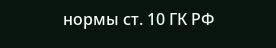нормы ст. 10 ГК РФ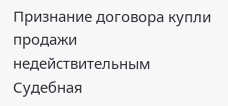Признание договора купли продажи недействительным
Судебная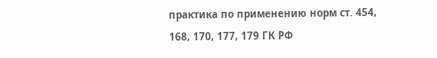практика по применению норм ст. 454, 168, 170, 177, 179 ГК РФ